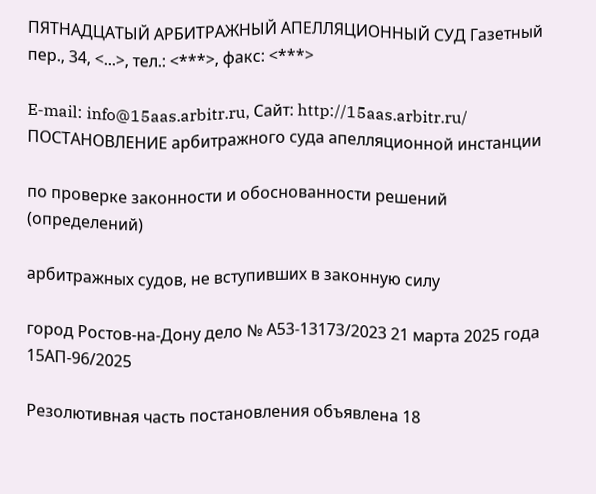ПЯТНАДЦАТЫЙ АРБИТРАЖНЫЙ АПЕЛЛЯЦИОННЫЙ СУД Газетный пер., 34, <...>, тел.: <***>, факс: <***>

E-mail: info@15aas.arbitr.ru, Сайт: http://15aas.arbitr.ru/ ПОСТАНОВЛЕНИЕ арбитражного суда апелляционной инстанции

по проверке законности и обоснованности решений (определений)

арбитражных судов, не вступивших в законную силу

город Ростов-на-Дону дело № А53-13173/2023 21 марта 2025 года 15АП-96/2025

Резолютивная часть постановления объявлена 18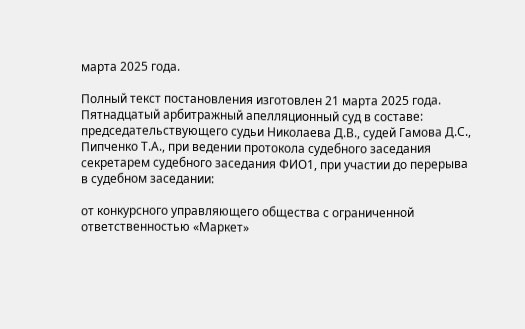марта 2025 года.

Полный текст постановления изготовлен 21 марта 2025 года. Пятнадцатый арбитражный апелляционный суд в составе: председательствующего судьи Николаева Д.В., судей Гамова Д.С., Пипченко Т.А., при ведении протокола судебного заседания секретарем судебного заседания ФИО1, при участии до перерыва в судебном заседании:

от конкурсного управляющего общества с ограниченной ответственностью «Маркет»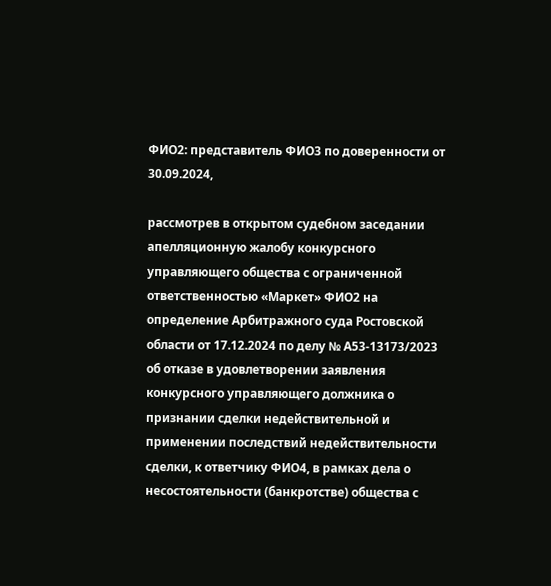ФИО2: представитель ФИО3 по доверенности от 30.09.2024,

рассмотрев в открытом судебном заседании апелляционную жалобу конкурсного управляющего общества с ограниченной ответственностью «Маркет» ФИО2 на определение Арбитражного суда Ростовской области от 17.12.2024 по делу № А53-13173/2023 об отказе в удовлетворении заявления конкурсного управляющего должника о признании сделки недействительной и применении последствий недействительности сделки, к ответчику ФИО4, в рамках дела о несостоятельности (банкротстве) общества с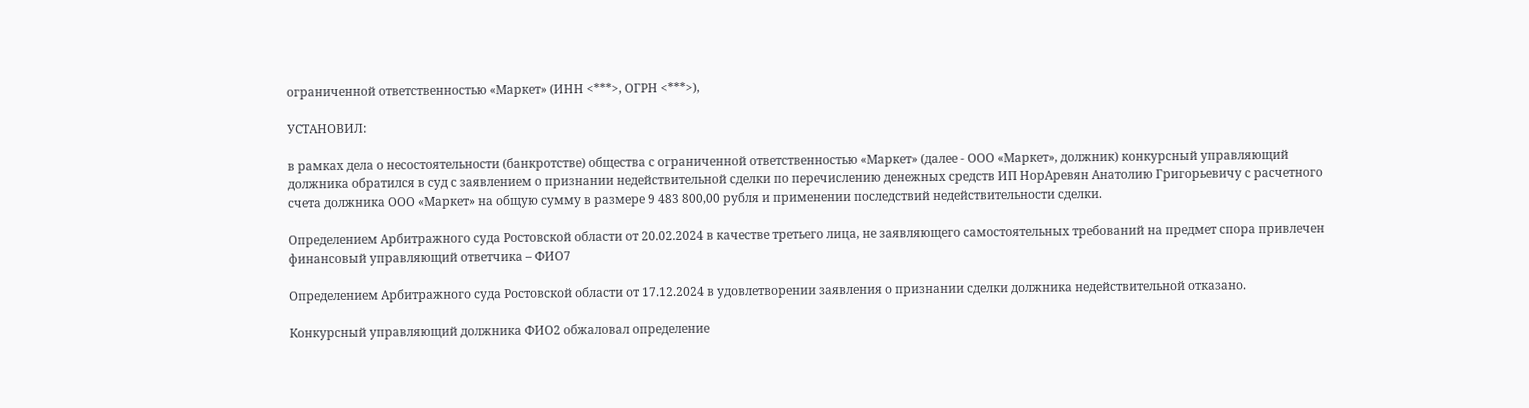ограниченной ответственностью «Маркет» (ИНН <***>, ОГРН <***>),

УСТАНОВИЛ:

в рамках дела о несостоятельности (банкротстве) общества с ограниченной ответственностью «Маркет» (далее - ООО «Маркет», должник) конкурсный управляющий должника обратился в суд с заявлением о признании недействительной сделки по перечислению денежных средств ИП НорАревян Анатолию Григорьевичу с расчетного счета должника ООО «Маркет» на общую сумму в размере 9 483 800,00 рубля и применении последствий недействительности сделки.

Определением Арбитражного суда Ростовской области от 20.02.2024 в качестве третьего лица, не заявляющего самостоятельных требований на предмет спора привлечен финансовый управляющий ответчика – ФИО7

Определением Арбитражного суда Ростовской области от 17.12.2024 в удовлетворении заявления о признании сделки должника недействительной отказано.

Конкурсный управляющий должника ФИО2 обжаловал определение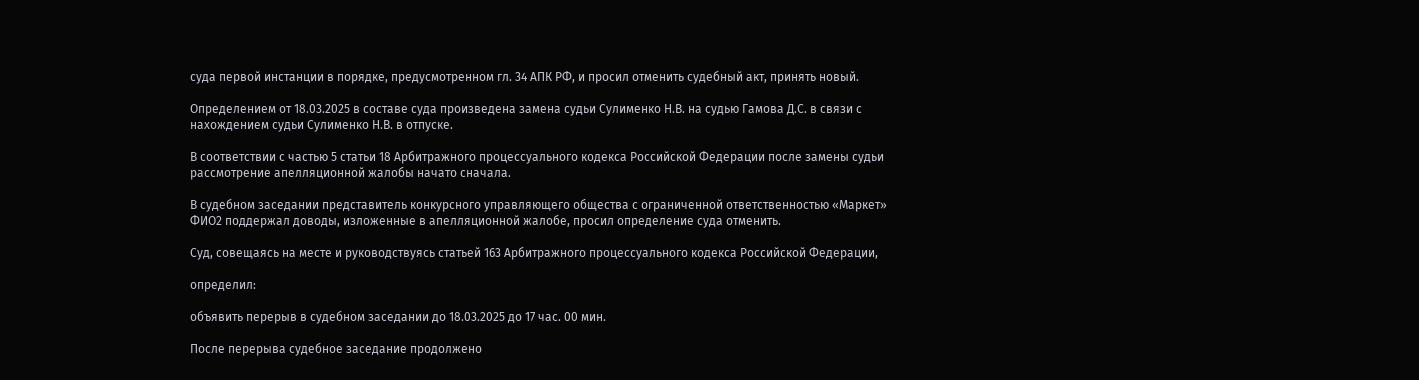суда первой инстанции в порядке, предусмотренном гл. 34 АПК РФ, и просил отменить судебный акт, принять новый.

Определением от 18.03.2025 в составе суда произведена замена судьи Сулименко Н.В. на судью Гамова Д.С. в связи с нахождением судьи Сулименко Н.В. в отпуске.

В соответствии с частью 5 статьи 18 Арбитражного процессуального кодекса Российской Федерации после замены судьи рассмотрение апелляционной жалобы начато сначала.

В судебном заседании представитель конкурсного управляющего общества с ограниченной ответственностью «Маркет» ФИО2 поддержал доводы, изложенные в апелляционной жалобе, просил определение суда отменить.

Суд, совещаясь на месте и руководствуясь статьей 163 Арбитражного процессуального кодекса Российской Федерации,

определил:

объявить перерыв в судебном заседании до 18.03.2025 до 17 час. 00 мин.

После перерыва судебное заседание продолжено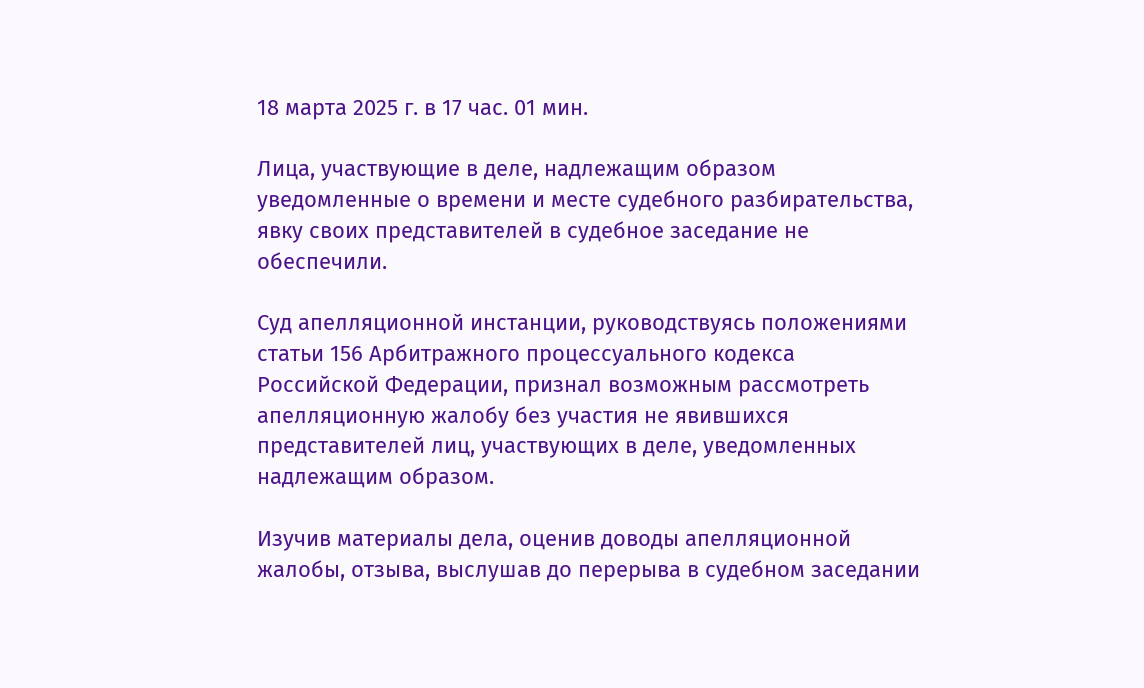18 марта 2025 г. в 17 час. 01 мин.

Лица, участвующие в деле, надлежащим образом уведомленные о времени и месте судебного разбирательства, явку своих представителей в судебное заседание не обеспечили.

Суд апелляционной инстанции, руководствуясь положениями статьи 156 Арбитражного процессуального кодекса Российской Федерации, признал возможным рассмотреть апелляционную жалобу без участия не явившихся представителей лиц, участвующих в деле, уведомленных надлежащим образом.

Изучив материалы дела, оценив доводы апелляционной жалобы, отзыва, выслушав до перерыва в судебном заседании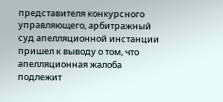представителя конкурсного управляющего, арбитражный суд апелляционной инстанции пришел к выводу о том, что апелляционная жалоба подлежит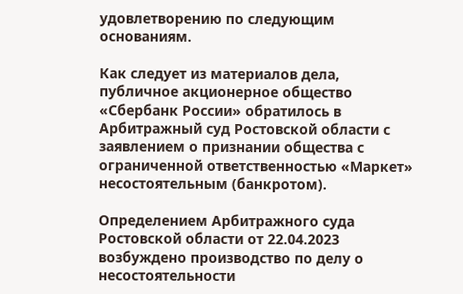удовлетворению по следующим основаниям.

Как следует из материалов дела, публичное акционерное общество «Сбербанк России» обратилось в Арбитражный суд Ростовской области с заявлением о признании общества с ограниченной ответственностью «Маркет» несостоятельным (банкротом).

Определением Арбитражного суда Ростовской области от 22.04.2023 возбуждено производство по делу о несостоятельности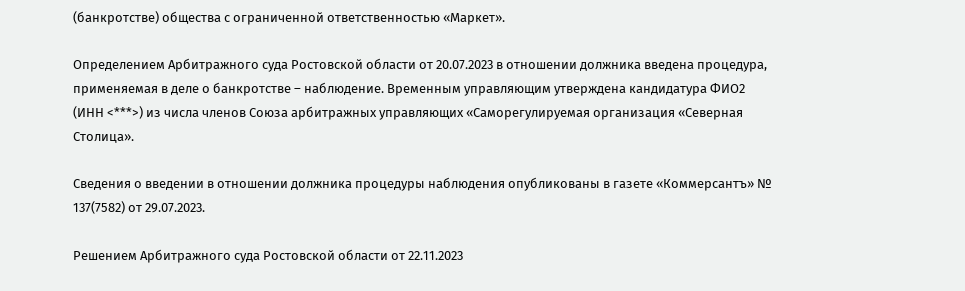(банкротстве) общества с ограниченной ответственностью «Маркет».

Определением Арбитражного суда Ростовской области от 20.07.2023 в отношении должника введена процедура, применяемая в деле о банкротстве – наблюдение. Временным управляющим утверждена кандидатура ФИО2 (ИНН <***>) из числа членов Союза арбитражных управляющих «Саморегулируемая организация «Северная Столица».

Сведения о введении в отношении должника процедуры наблюдения опубликованы в газете «Коммерсантъ» № 137(7582) от 29.07.2023.

Решением Арбитражного суда Ростовской области от 22.11.2023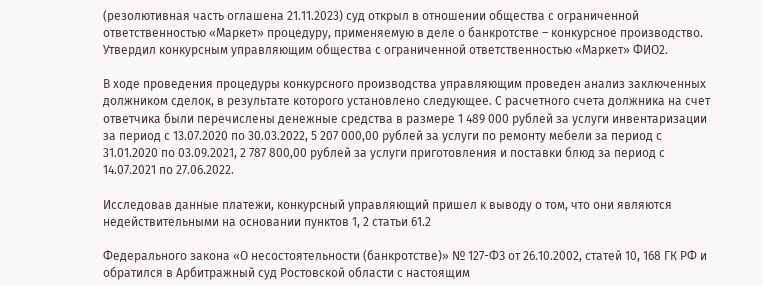(резолютивная часть оглашена 21.11.2023) суд открыл в отношении общества с ограниченной ответственностью «Маркет» процедуру, применяемую в деле о банкротстве – конкурсное производство. Утвердил конкурсным управляющим общества с ограниченной ответственностью «Маркет» ФИО2.

В ходе проведения процедуры конкурсного производства управляющим проведен анализ заключенных должником сделок, в результате которого установлено следующее. С расчетного счета должника на счет ответчика были перечислены денежные средства в размере 1 489 000 рублей за услуги инвентаризации за период с 13.07.2020 по 30.03.2022, 5 207 000,00 рублей за услуги по ремонту мебели за период с 31.01.2020 по 03.09.2021, 2 787 800,00 рублей за услуги приготовления и поставки блюд за период с 14.07.2021 по 27.06.2022.

Исследовав данные платежи, конкурсный управляющий пришел к выводу о том, что они являются недействительными на основании пунктов 1, 2 статьи 61.2

Федерального закона «О несостоятельности (банкротстве)» № 127-ФЗ от 26.10.2002, статей 10, 168 ГК РФ и обратился в Арбитражный суд Ростовской области с настоящим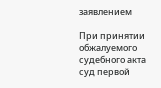заявлением

При принятии обжалуемого судебного акта суд первой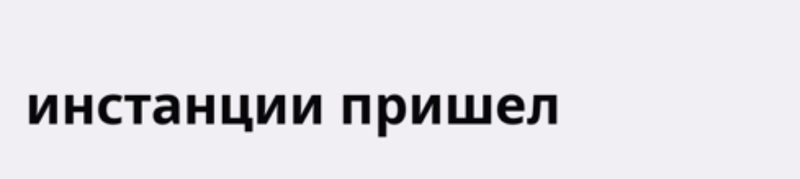инстанции пришел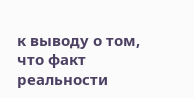к выводу о том, что факт реальности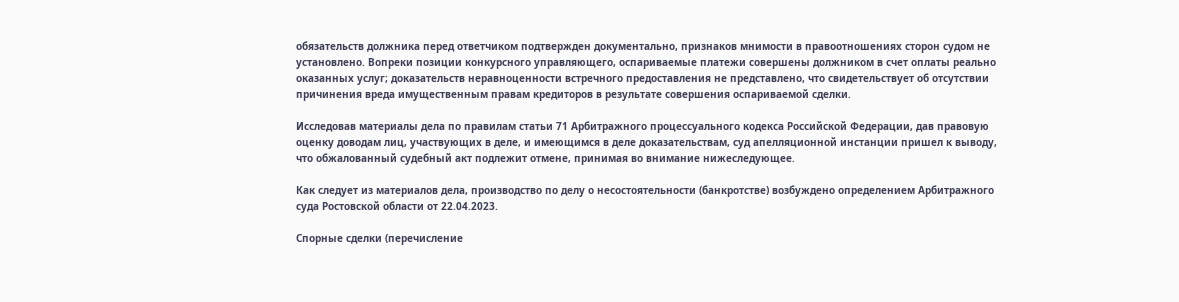обязательств должника перед ответчиком подтвержден документально, признаков мнимости в правоотношениях сторон судом не установлено. Вопреки позиции конкурсного управляющего, оспариваемые платежи совершены должником в счет оплаты реально оказанных услуг; доказательств неравноценности встречного предоставления не представлено, что свидетельствует об отсутствии причинения вреда имущественным правам кредиторов в результате совершения оспариваемой сделки.

Исследовав материалы дела по правилам статьи 71 Арбитражного процессуального кодекса Российской Федерации, дав правовую оценку доводам лиц, участвующих в деле, и имеющимся в деле доказательствам, суд апелляционной инстанции пришел к выводу, что обжалованный судебный акт подлежит отмене, принимая во внимание нижеследующее.

Как следует из материалов дела, производство по делу о несостоятельности (банкротстве) возбуждено определением Арбитражного суда Ростовской области от 22.04.2023.

Спорные сделки (перечисление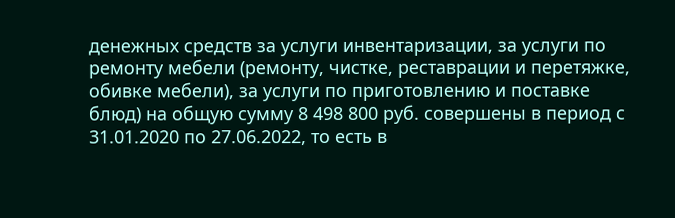денежных средств за услуги инвентаризации, за услуги по ремонту мебели (ремонту, чистке, реставрации и перетяжке, обивке мебели), за услуги по приготовлению и поставке блюд) на общую сумму 8 498 800 руб. совершены в период с 31.01.2020 по 27.06.2022, то есть в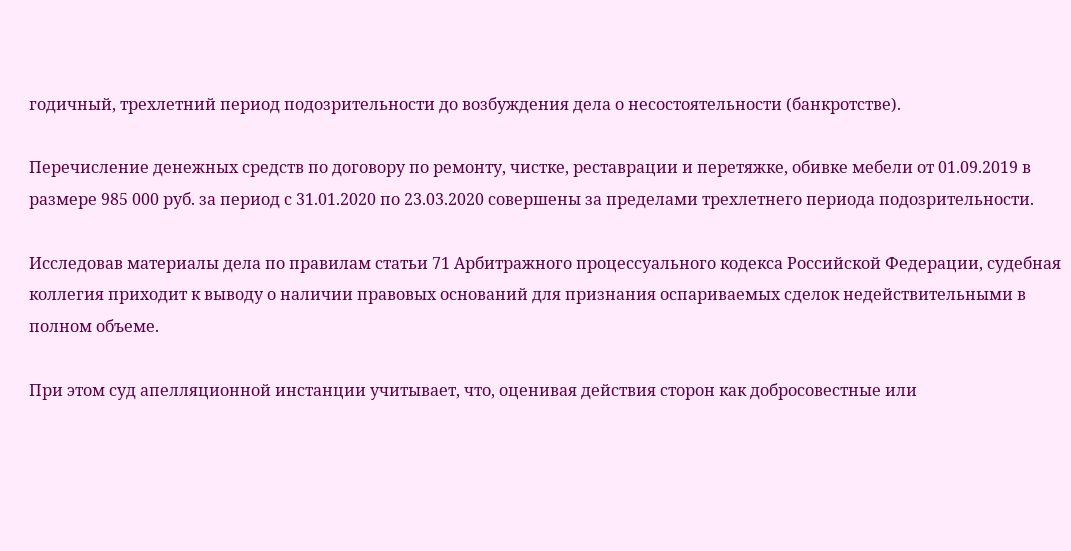годичный, трехлетний период подозрительности до возбуждения дела о несостоятельности (банкротстве).

Перечисление денежных средств по договору по ремонту, чистке, реставрации и перетяжке, обивке мебели от 01.09.2019 в размере 985 000 руб. за период с 31.01.2020 по 23.03.2020 совершены за пределами трехлетнего периода подозрительности.

Исследовав материалы дела по правилам статьи 71 Арбитражного процессуального кодекса Российской Федерации, судебная коллегия приходит к выводу о наличии правовых оснований для признания оспариваемых сделок недействительными в полном объеме.

При этом суд апелляционной инстанции учитывает, что, оценивая действия сторон как добросовестные или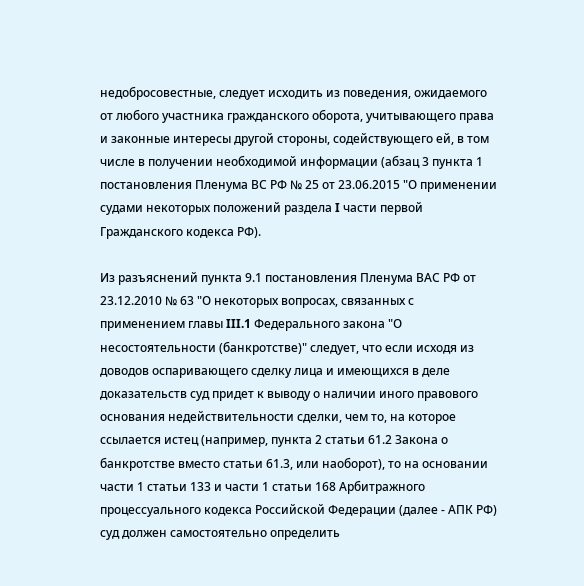недобросовестные, следует исходить из поведения, ожидаемого от любого участника гражданского оборота, учитывающего права и законные интересы другой стороны, содействующего ей, в том числе в получении необходимой информации (абзац 3 пункта 1 постановления Пленума ВС РФ № 25 от 23.06.2015 "О применении судами некоторых положений раздела I части первой Гражданского кодекса РФ).

Из разъяснений пункта 9.1 постановления Пленума ВАС РФ от 23.12.2010 № 63 "О некоторых вопросах, связанных с применением главы III.1 Федерального закона "О несостоятельности (банкротстве)" следует, что если исходя из доводов оспаривающего сделку лица и имеющихся в деле доказательств суд придет к выводу о наличии иного правового основания недействительности сделки, чем то, на которое ссылается истец (например, пункта 2 статьи 61.2 Закона о банкротстве вместо статьи 61.3, или наоборот), то на основании части 1 статьи 133 и части 1 статьи 168 Арбитражного процессуального кодекса Российской Федерации (далее - АПК РФ) суд должен самостоятельно определить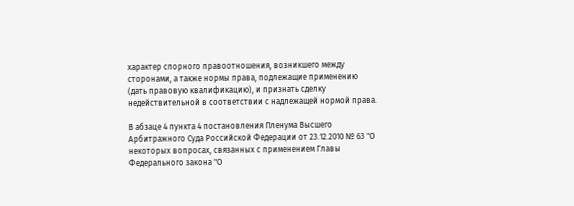характер спорного правоотношения, возникшего между сторонами, а также нормы права, подлежащие применению (дать правовую квалификацию), и признать сделку недействительной в соответствии с надлежащей нормой права.

В абзаце 4 пункта 4 постановления Пленума Высшего Арбитражного Суда Российской Федерации от 23.12.2010 № 63 "О некоторых вопросах, связанных с применением Главы Федерального закона "О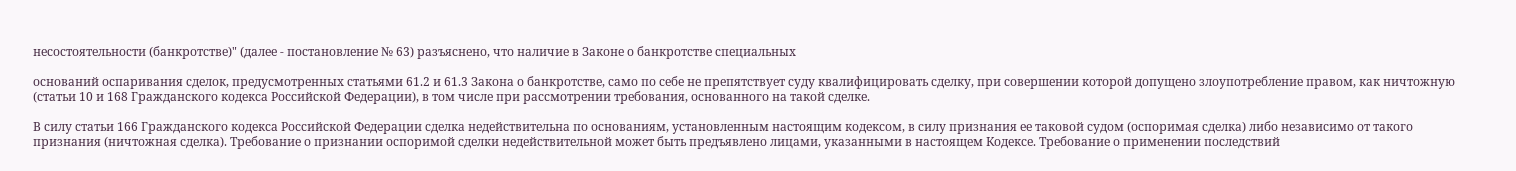несостоятельности (банкротстве)" (далее - постановление № 63) разъяснено, что наличие в Законе о банкротстве специальных

оснований оспаривания сделок, предусмотренных статьями 61.2 и 61.3 Закона о банкротстве, само по себе не препятствует суду квалифицировать сделку, при совершении которой допущено злоупотребление правом, как ничтожную (статьи 10 и 168 Гражданского кодекса Российской Федерации), в том числе при рассмотрении требования, основанного на такой сделке.

В силу статьи 166 Гражданского кодекса Российской Федерации сделка недействительна по основаниям, установленным настоящим кодексом, в силу признания ее таковой судом (оспоримая сделка) либо независимо от такого признания (ничтожная сделка). Требование о признании оспоримой сделки недействительной может быть предъявлено лицами, указанными в настоящем Кодексе. Требование о применении последствий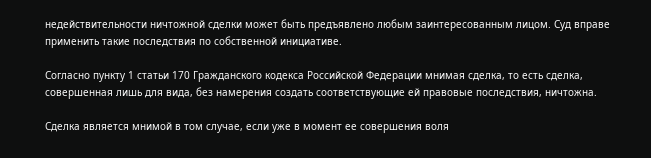недействительности ничтожной сделки может быть предъявлено любым заинтересованным лицом. Суд вправе применить такие последствия по собственной инициативе.

Согласно пункту 1 статьи 170 Гражданского кодекса Российской Федерации мнимая сделка, то есть сделка, совершенная лишь для вида, без намерения создать соответствующие ей правовые последствия, ничтожна.

Сделка является мнимой в том случае, если уже в момент ее совершения воля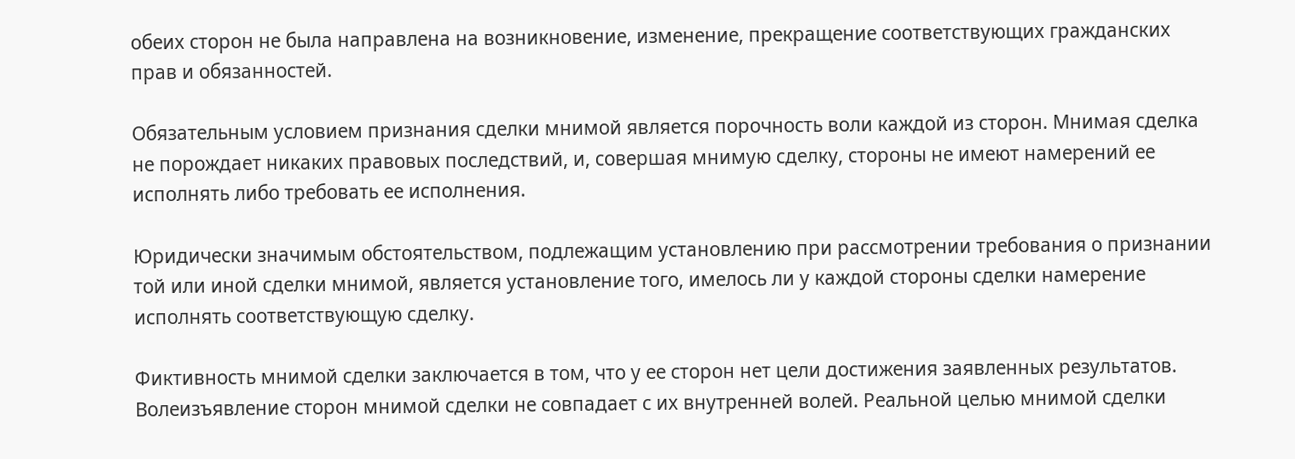обеих сторон не была направлена на возникновение, изменение, прекращение соответствующих гражданских прав и обязанностей.

Обязательным условием признания сделки мнимой является порочность воли каждой из сторон. Мнимая сделка не порождает никаких правовых последствий, и, совершая мнимую сделку, стороны не имеют намерений ее исполнять либо требовать ее исполнения.

Юридически значимым обстоятельством, подлежащим установлению при рассмотрении требования о признании той или иной сделки мнимой, является установление того, имелось ли у каждой стороны сделки намерение исполнять соответствующую сделку.

Фиктивность мнимой сделки заключается в том, что у ее сторон нет цели достижения заявленных результатов. Волеизъявление сторон мнимой сделки не совпадает с их внутренней волей. Реальной целью мнимой сделки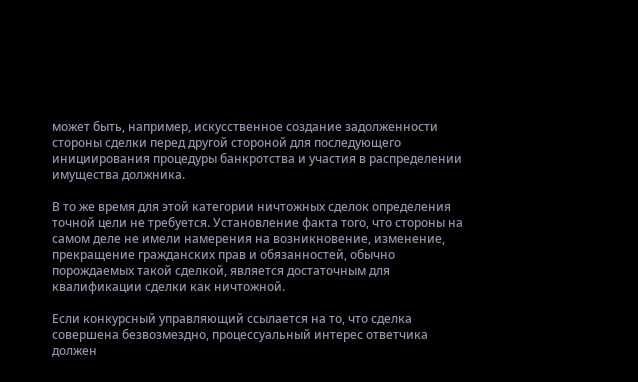может быть, например, искусственное создание задолженности стороны сделки перед другой стороной для последующего инициирования процедуры банкротства и участия в распределении имущества должника.

В то же время для этой категории ничтожных сделок определения точной цели не требуется. Установление факта того, что стороны на самом деле не имели намерения на возникновение, изменение, прекращение гражданских прав и обязанностей, обычно порождаемых такой сделкой, является достаточным для квалификации сделки как ничтожной.

Если конкурсный управляющий ссылается на то, что сделка совершена безвозмездно, процессуальный интерес ответчика должен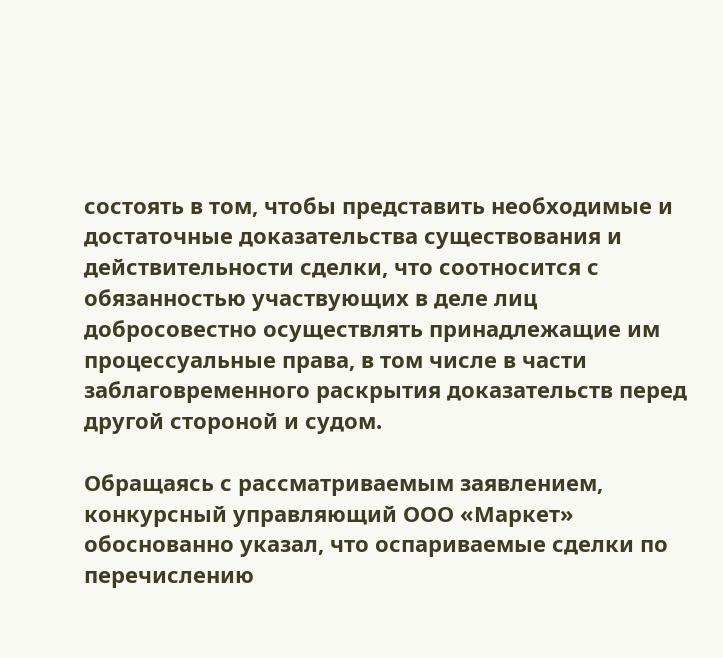состоять в том, чтобы представить необходимые и достаточные доказательства существования и действительности сделки, что соотносится с обязанностью участвующих в деле лиц добросовестно осуществлять принадлежащие им процессуальные права, в том числе в части заблаговременного раскрытия доказательств перед другой стороной и судом.

Обращаясь с рассматриваемым заявлением, конкурсный управляющий ООО «Маркет» обоснованно указал, что оспариваемые сделки по перечислению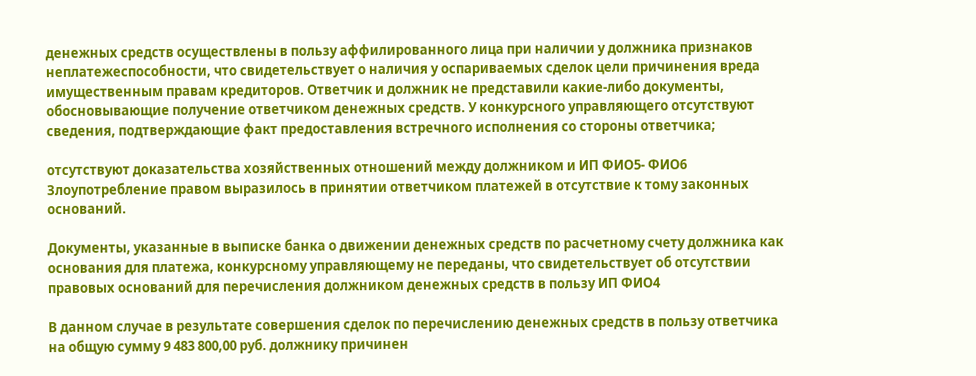денежных средств осуществлены в пользу аффилированного лица при наличии у должника признаков неплатежеспособности, что свидетельствует о наличия у оспариваемых сделок цели причинения вреда имущественным правам кредиторов. Ответчик и должник не представили какие-либо документы, обосновывающие получение ответчиком денежных средств. У конкурсного управляющего отсутствуют сведения, подтверждающие факт предоставления встречного исполнения со стороны ответчика;

отсутствуют доказательства хозяйственных отношений между должником и ИП ФИО5- ФИО6 Злоупотребление правом выразилось в принятии ответчиком платежей в отсутствие к тому законных оснований.

Документы, указанные в выписке банка о движении денежных средств по расчетному счету должника как основания для платежа, конкурсному управляющему не переданы, что свидетельствует об отсутствии правовых оснований для перечисления должником денежных средств в пользу ИП ФИО4

В данном случае в результате совершения сделок по перечислению денежных средств в пользу ответчика на общую сумму 9 483 800,00 руб. должнику причинен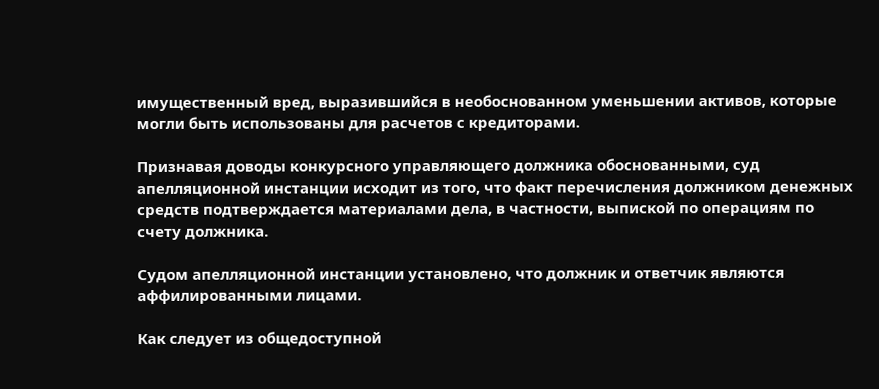имущественный вред, выразившийся в необоснованном уменьшении активов, которые могли быть использованы для расчетов с кредиторами.

Признавая доводы конкурсного управляющего должника обоснованными, суд апелляционной инстанции исходит из того, что факт перечисления должником денежных средств подтверждается материалами дела, в частности, выпиской по операциям по счету должника.

Судом апелляционной инстанции установлено, что должник и ответчик являются аффилированными лицами.

Как следует из общедоступной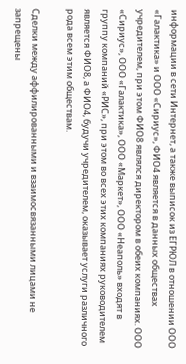информации в сети Интернет, а также выписок из ЕГРЮЛ в отношении ООО «Галактика» и ООО «Сириус», ФИО4 является в данных обществах учредителем, при этом ФИО8 являлся директором в обеих компаниях. ООО «Сириус», ООО «Галактика», ООО «Маркет», ООО «Неаполь» входят в группу компаний «РИС», при этом во всех этих компаниях руководителем является ФИО8, а ФИО4, будучи учредителем, оказывает услуги различного рода всем этим обществам.

Сделки между аффилированными и взаимосвязанными лицами не запрещены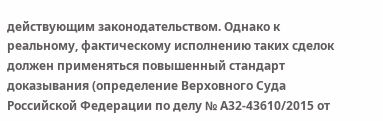действующим законодательством. Однако к реальному, фактическому исполнению таких сделок должен применяться повышенный стандарт доказывания (определение Верховного Суда Российской Федерации по делу № А32-43610/2015 от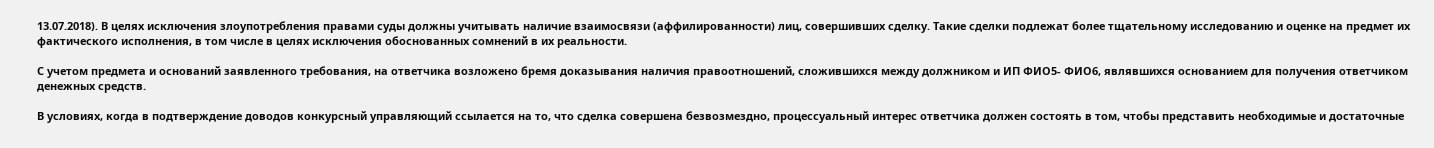13.07.2018). В целях исключения злоупотребления правами суды должны учитывать наличие взаимосвязи (аффилированности) лиц, совершивших сделку. Такие сделки подлежат более тщательному исследованию и оценке на предмет их фактического исполнения, в том числе в целях исключения обоснованных сомнений в их реальности.

С учетом предмета и оснований заявленного требования, на ответчика возложено бремя доказывания наличия правоотношений, сложившихся между должником и ИП ФИО5- ФИО6, являвшихся основанием для получения ответчиком денежных средств.

В условиях, когда в подтверждение доводов конкурсный управляющий ссылается на то, что сделка совершена безвозмездно, процессуальный интерес ответчика должен состоять в том, чтобы представить необходимые и достаточные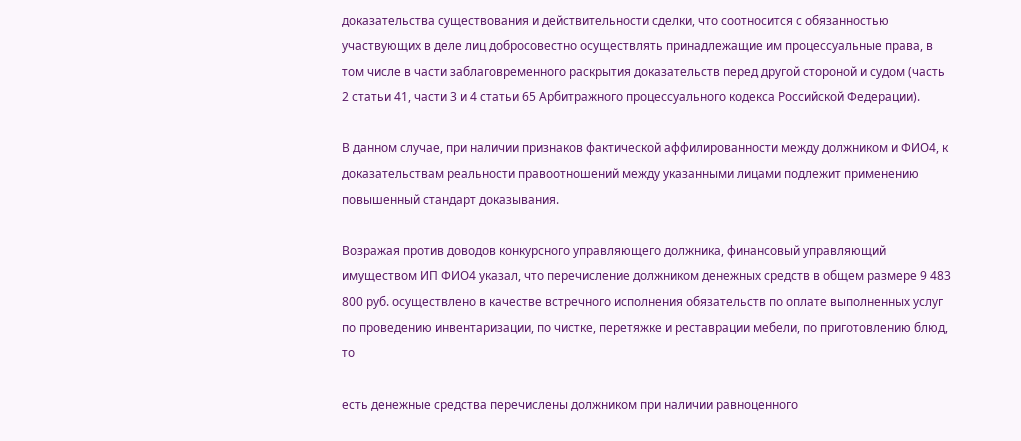доказательства существования и действительности сделки, что соотносится с обязанностью участвующих в деле лиц добросовестно осуществлять принадлежащие им процессуальные права, в том числе в части заблаговременного раскрытия доказательств перед другой стороной и судом (часть 2 статьи 41, части 3 и 4 статьи 65 Арбитражного процессуального кодекса Российской Федерации).

В данном случае, при наличии признаков фактической аффилированности между должником и ФИО4, к доказательствам реальности правоотношений между указанными лицами подлежит применению повышенный стандарт доказывания.

Возражая против доводов конкурсного управляющего должника, финансовый управляющий имуществом ИП ФИО4 указал, что перечисление должником денежных средств в общем размере 9 483 800 руб. осуществлено в качестве встречного исполнения обязательств по оплате выполненных услуг по проведению инвентаризации, по чистке, перетяжке и реставрации мебели, по приготовлению блюд, то

есть денежные средства перечислены должником при наличии равноценного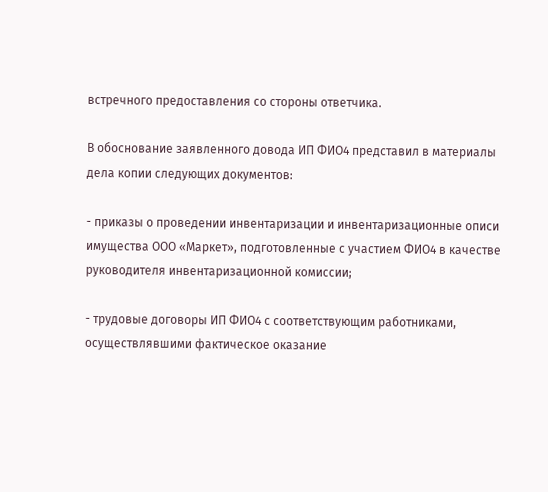встречного предоставления со стороны ответчика.

В обоснование заявленного довода ИП ФИО4 представил в материалы дела копии следующих документов:

- приказы о проведении инвентаризации и инвентаризационные описи имущества ООО «Маркет», подготовленные с участием ФИО4 в качестве руководителя инвентаризационной комиссии;

- трудовые договоры ИП ФИО4 с соответствующим работниками, осуществлявшими фактическое оказание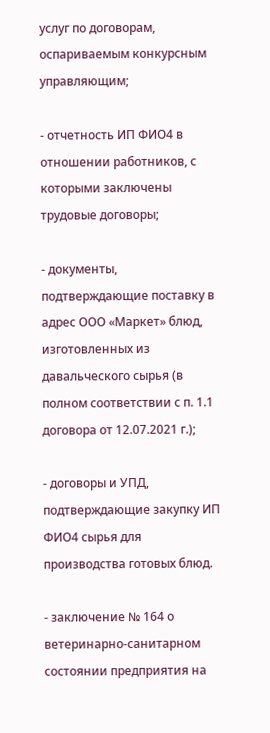услуг по договорам, оспариваемым конкурсным управляющим;

- отчетность ИП ФИО4 в отношении работников, с которыми заключены трудовые договоры;

- документы, подтверждающие поставку в адрес ООО «Маркет» блюд, изготовленных из давальческого сырья (в полном соответствии с п. 1.1 договора от 12.07.2021 г.);

- договоры и УПД, подтверждающие закупку ИП ФИО4 сырья для производства готовых блюд.

- заключение № 164 о ветеринарно-санитарном состоянии предприятия на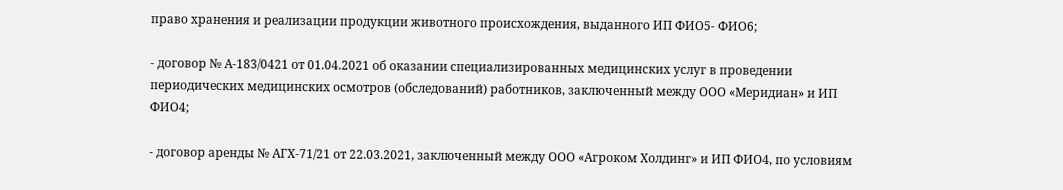право хранения и реализации продукции животного происхождения, выданного ИП ФИО5- ФИО6;

- договор № А-183/0421 от 01.04.2021 об оказании специализированных медицинских услуг в проведении периодических медицинских осмотров (обследований) работников, заключенный между ООО «Меридиан» и ИП ФИО4;

- договор аренды № АГХ-71/21 от 22.03.2021, заключенный между ООО «Агроком Холдинг» и ИП ФИО4, по условиям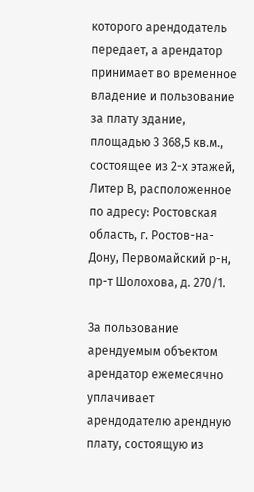которого арендодатель передает, а арендатор принимает во временное владение и пользование за плату здание, площадью 3 368,5 кв.м., состоящее из 2-х этажей, Литер В, расположенное по адресу: Ростовская область, г. Ростов-на-Дону, Первомайский р-н, пр-т Шолохова, д. 270/1.

За пользование арендуемым объектом арендатор ежемесячно уплачивает арендодателю арендную плату, состоящую из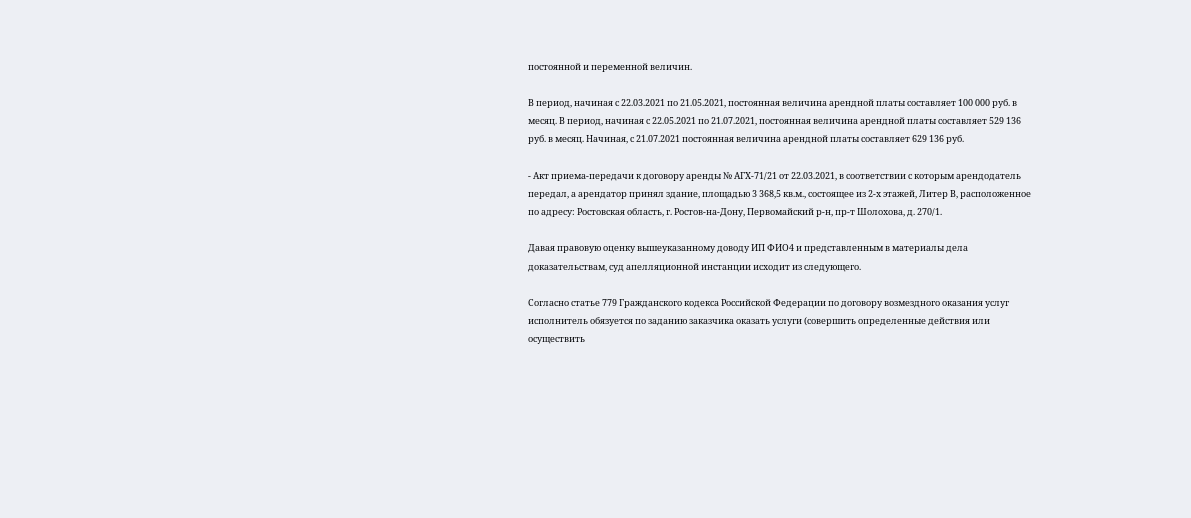постоянной и переменной величин.

В период, начиная с 22.03.2021 по 21.05.2021, постоянная величина арендной платы составляет 100 000 руб. в месяц. В период, начиная с 22.05.2021 по 21.07.2021, постоянная величина арендной платы составляет 529 136 руб. в месяц. Начиная, с 21.07.2021 постоянная величина арендной платы составляет 629 136 руб.

- Акт приема-передачи к договору аренды № АГХ-71/21 от 22.03.2021, в соответствии с которым арендодатель передал, а арендатор принял здание, площадью 3 368,5 кв.м., состоящее из 2-х этажей, Литер В, расположенное по адресу: Ростовская область, г. Ростов-на-Дону, Первомайский р-н, пр-т Шолохова, д. 270/1.

Давая правовую оценку вышеуказанному доводу ИП ФИО4 и представленным в материалы дела доказательствам, суд апелляционной инстанции исходит из следующего.

Согласно статье 779 Гражданского кодекса Российской Федерации по договору возмездного оказания услуг исполнитель обязуется по заданию заказчика оказать услуги (совершить определенные действия или осуществить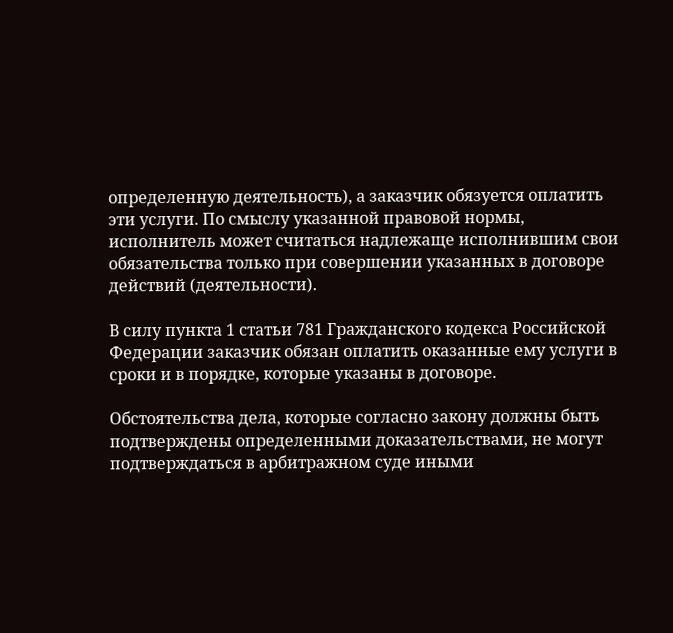определенную деятельность), а заказчик обязуется оплатить эти услуги. По смыслу указанной правовой нормы, исполнитель может считаться надлежаще исполнившим свои обязательства только при совершении указанных в договоре действий (деятельности).

В силу пункта 1 статьи 781 Гражданского кодекса Российской Федерации заказчик обязан оплатить оказанные ему услуги в сроки и в порядке, которые указаны в договоре.

Обстоятельства дела, которые согласно закону должны быть подтверждены определенными доказательствами, не могут подтверждаться в арбитражном суде иными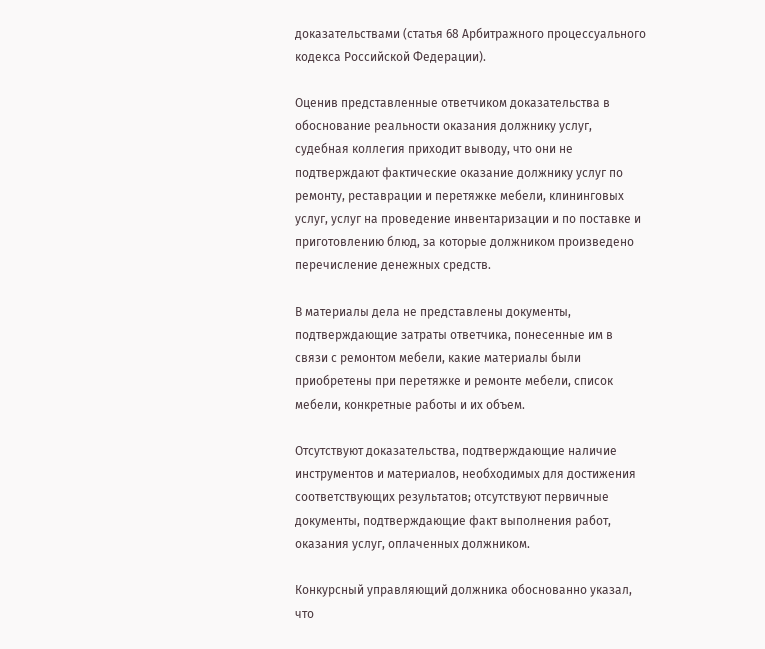доказательствами (статья 68 Арбитражного процессуального кодекса Российской Федерации).

Оценив представленные ответчиком доказательства в обоснование реальности оказания должнику услуг, судебная коллегия приходит выводу, что они не подтверждают фактические оказание должнику услуг по ремонту, реставрации и перетяжке мебели, клининговых услуг, услуг на проведение инвентаризации и по поставке и приготовлению блюд, за которые должником произведено перечисление денежных средств.

В материалы дела не представлены документы, подтверждающие затраты ответчика, понесенные им в связи с ремонтом мебели, какие материалы были приобретены при перетяжке и ремонте мебели, список мебели, конкретные работы и их объем.

Отсутствуют доказательства, подтверждающие наличие инструментов и материалов, необходимых для достижения соответствующих результатов; отсутствуют первичные документы, подтверждающие факт выполнения работ, оказания услуг, оплаченных должником.

Конкурсный управляющий должника обоснованно указал, что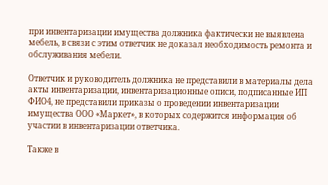при инвентаризации имущества должника фактически не выявлена мебель, в связи с этим ответчик не доказал необходимость ремонта и обслуживания мебели.

Ответчик и руководитель должника не представили в материалы дела акты инвентаризации, инвентаризационные описи, подписанные ИП ФИО4, не представили приказы о проведении инвентаризации имущества ООО «Маркет», в которых содержится информация об участии в инвентаризации ответчика.

Также в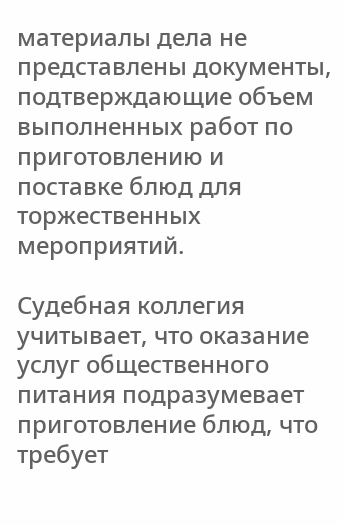материалы дела не представлены документы, подтверждающие объем выполненных работ по приготовлению и поставке блюд для торжественных мероприятий.

Судебная коллегия учитывает, что оказание услуг общественного питания подразумевает приготовление блюд, что требует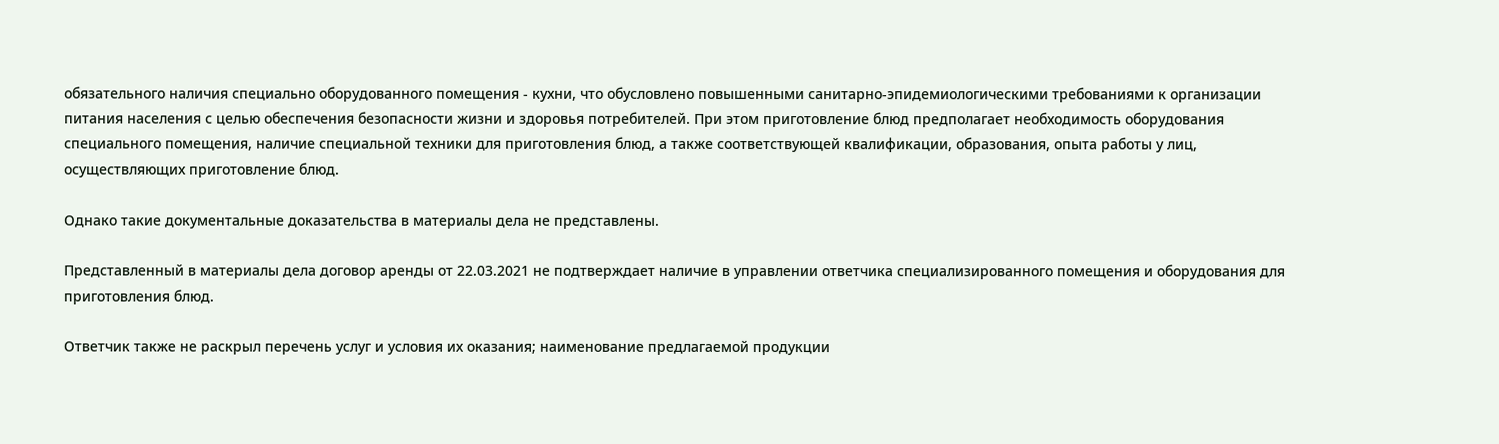обязательного наличия специально оборудованного помещения - кухни, что обусловлено повышенными санитарно-эпидемиологическими требованиями к организации питания населения с целью обеспечения безопасности жизни и здоровья потребителей. При этом приготовление блюд предполагает необходимость оборудования специального помещения, наличие специальной техники для приготовления блюд, а также соответствующей квалификации, образования, опыта работы у лиц, осуществляющих приготовление блюд.

Однако такие документальные доказательства в материалы дела не представлены.

Представленный в материалы дела договор аренды от 22.03.2021 не подтверждает наличие в управлении ответчика специализированного помещения и оборудования для приготовления блюд.

Ответчик также не раскрыл перечень услуг и условия их оказания; наименование предлагаемой продукции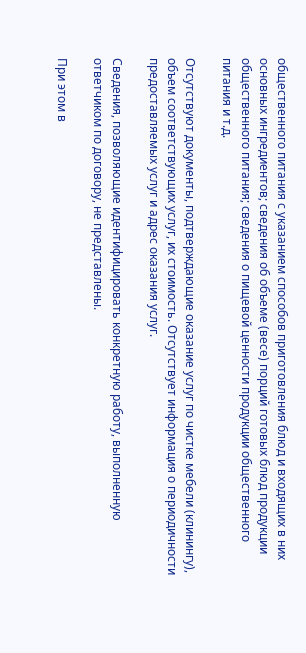общественного питания с указанием способов приготовления блюд и входящих в них основных ингредиентов; сведения об объеме (весе) порций готовых блюд продукции общественного питания; сведения о пищевой ценности продукции общественного питания и т.д.

Отсутствуют документы, подтверждающие оказание услуг по чистке мебели (клинингу), объем соответствующих услуг, их стоимость. Отсутствует информация о периодичности предоставляемых услуг и адрес оказания услуг.

Сведения, позволяющие идентифицировать конкретную работу, выполненную ответчиком по договору, не представлены.

При этом в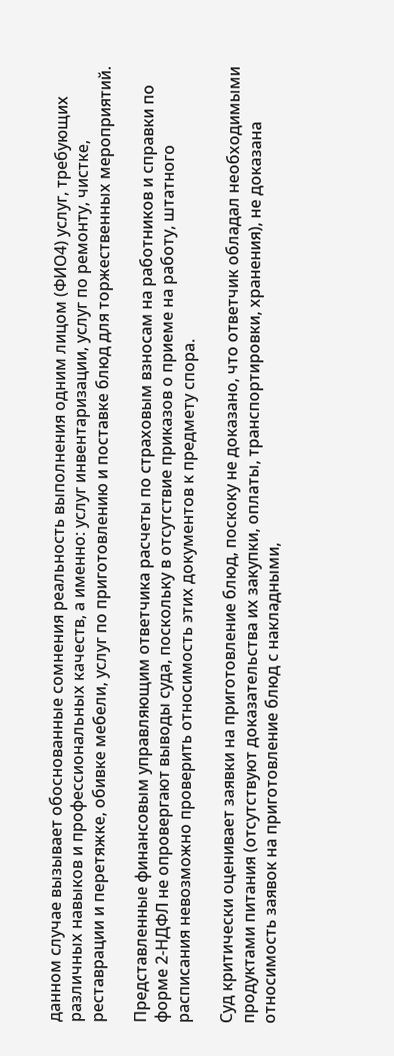данном случае вызывает обоснованные сомнения реальность выполнения одним лицом (ФИО4) услуг, требующих различных навыков и профессиональных качеств, а именно: услуг инвентаризации, услуг по ремонту, чистке, реставрации и перетяжке, обивке мебели, услуг по приготовлению и поставке блюд для торжественных мероприятий.

Представленные финансовым управляющим ответчика расчеты по страховым взносам на работников и справки по форме 2-НДФЛ не опровергают выводы суда, поскольку в отсутствие приказов о приеме на работу, штатного расписания невозможно проверить относимость этих документов к предмету спора.

Суд критически оценивает заявки на приготовление блюд, поскоку не доказано, что ответчик обладал необходимыми продуктами питания (отсутствуют доказательства их закупки, оплаты, транспортировки, хранения), не доказана относимость заявок на приготовление блюд с накладными,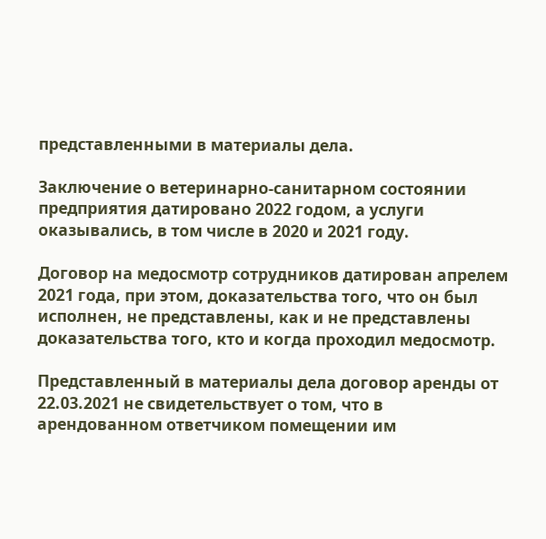представленными в материалы дела.

Заключение о ветеринарно-санитарном состоянии предприятия датировано 2022 годом, а услуги оказывались, в том числе в 2020 и 2021 году.

Договор на медосмотр сотрудников датирован апрелем 2021 года, при этом, доказательства того, что он был исполнен, не представлены, как и не представлены доказательства того, кто и когда проходил медосмотр.

Представленный в материалы дела договор аренды от 22.03.2021 не свидетельствует о том, что в арендованном ответчиком помещении им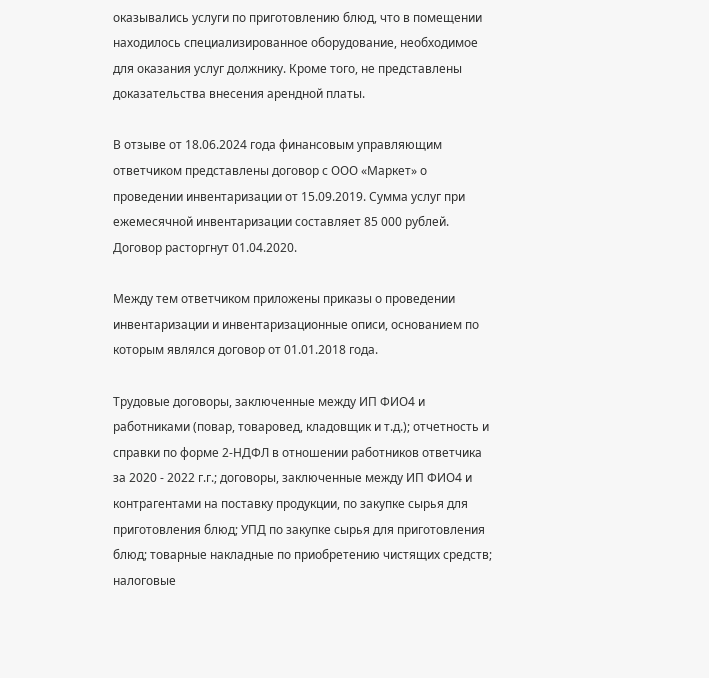оказывались услуги по приготовлению блюд, что в помещении находилось специализированное оборудование, необходимое для оказания услуг должнику. Кроме того, не представлены доказательства внесения арендной платы.

В отзыве от 18.06.2024 года финансовым управляющим ответчиком представлены договор с ООО «Маркет» о проведении инвентаризации от 15.09.2019. Сумма услуг при ежемесячной инвентаризации составляет 85 000 рублей. Договор расторгнут 01.04.2020.

Между тем ответчиком приложены приказы о проведении инвентаризации и инвентаризационные описи, основанием по которым являлся договор от 01.01.2018 года.

Трудовые договоры, заключенные между ИП ФИО4 и работниками (повар, товаровед, кладовщик и т.д.); отчетность и справки по форме 2-НДФЛ в отношении работников ответчика за 2020 - 2022 г.г.; договоры, заключенные между ИП ФИО4 и контрагентами на поставку продукции, по закупке сырья для приготовления блюд; УПД по закупке сырья для приготовления блюд; товарные накладные по приобретению чистящих средств; налоговые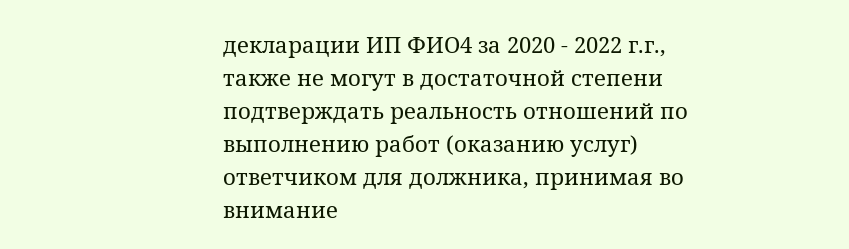декларации ИП ФИО4 за 2020 - 2022 г.г., также не могут в достаточной степени подтверждать реальность отношений по выполнению работ (оказанию услуг) ответчиком для должника, принимая во внимание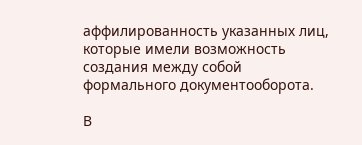аффилированность указанных лиц, которые имели возможность создания между собой формального документооборота.

В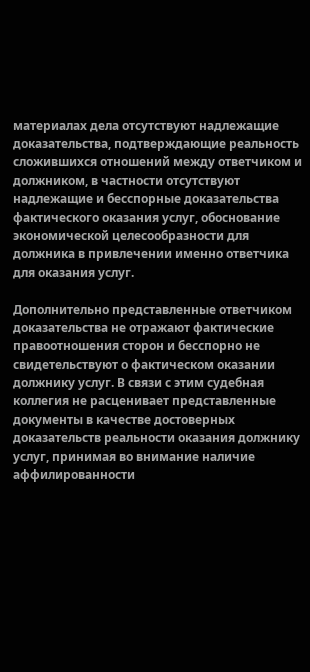материалах дела отсутствуют надлежащие доказательства, подтверждающие реальность сложившихся отношений между ответчиком и должником, в частности отсутствуют надлежащие и бесспорные доказательства фактического оказания услуг, обоснование экономической целесообразности для должника в привлечении именно ответчика для оказания услуг.

Дополнительно представленные ответчиком доказательства не отражают фактические правоотношения сторон и бесспорно не свидетельствуют о фактическом оказании должнику услуг. В связи с этим судебная коллегия не расценивает представленные документы в качестве достоверных доказательств реальности оказания должнику услуг, принимая во внимание наличие аффилированности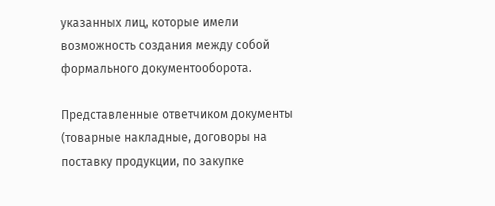указанных лиц, которые имели возможность создания между собой формального документооборота.

Представленные ответчиком документы (товарные накладные, договоры на поставку продукции, по закупке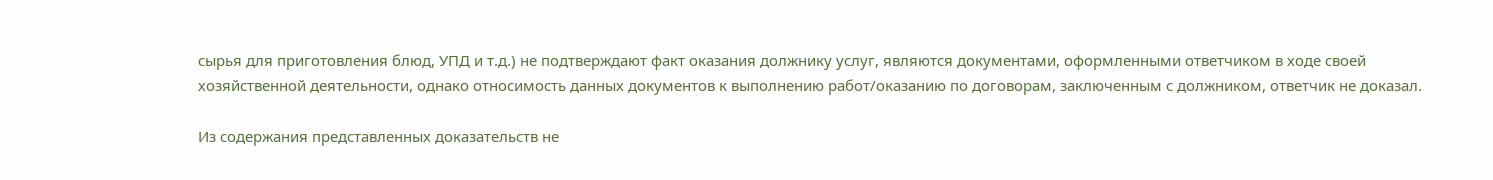сырья для приготовления блюд, УПД и т.д.) не подтверждают факт оказания должнику услуг, являются документами, оформленными ответчиком в ходе своей хозяйственной деятельности, однако относимость данных документов к выполнению работ/оказанию по договорам, заключенным с должником, ответчик не доказал.

Из содержания представленных доказательств не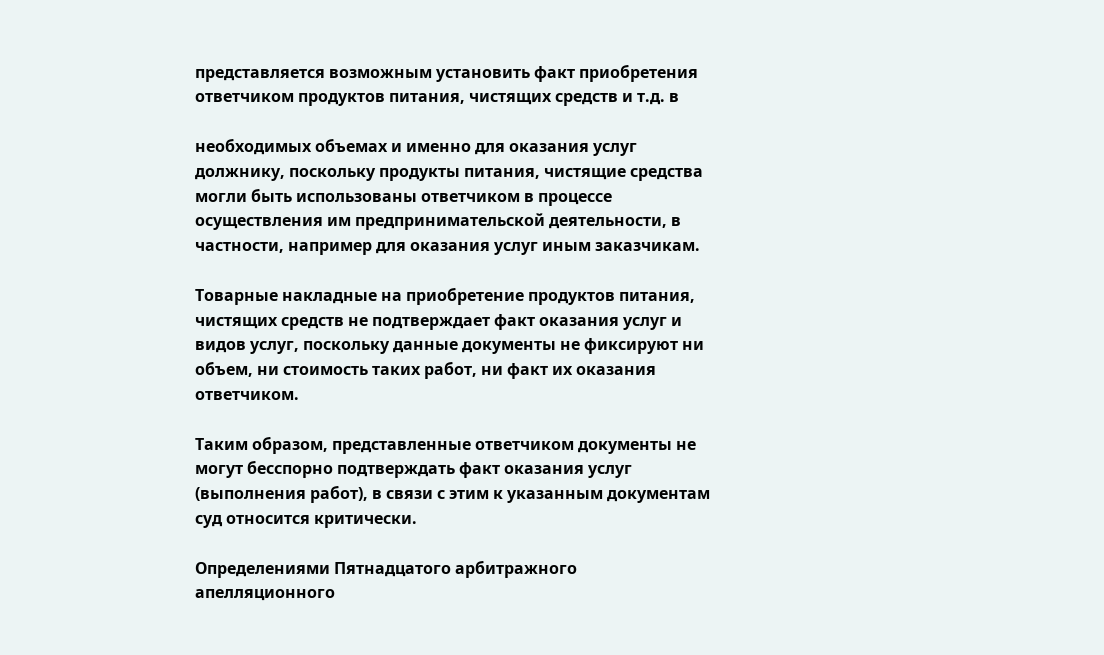представляется возможным установить факт приобретения ответчиком продуктов питания, чистящих средств и т.д. в

необходимых объемах и именно для оказания услуг должнику, поскольку продукты питания, чистящие средства могли быть использованы ответчиком в процессе осуществления им предпринимательской деятельности, в частности, например для оказания услуг иным заказчикам.

Товарные накладные на приобретение продуктов питания, чистящих средств не подтверждает факт оказания услуг и видов услуг, поскольку данные документы не фиксируют ни объем, ни стоимость таких работ, ни факт их оказания ответчиком.

Таким образом, представленные ответчиком документы не могут бесспорно подтверждать факт оказания услуг (выполнения работ), в связи с этим к указанным документам суд относится критически.

Определениями Пятнадцатого арбитражного апелляционного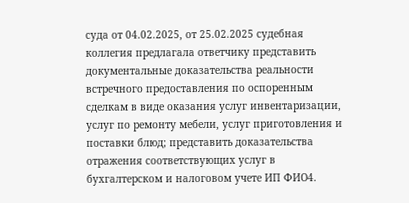суда от 04.02.2025, от 25.02.2025 судебная коллегия предлагала ответчику представить документальные доказательства реальности встречного предоставления по оспоренным сделкам в виде оказания услуг инвентаризации, услуг по ремонту мебели, услуг приготовления и поставки блюд; представить доказательства отражения соответствующих услуг в бухгалтерском и налоговом учете ИП ФИО4.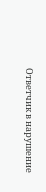Ответчик в нарушение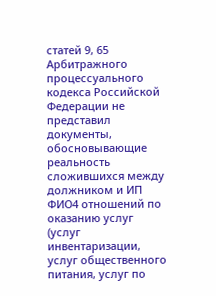статей 9, 65 Арбитражного процессуального кодекса Российской Федерации не представил документы, обосновывающие реальность сложившихся между должником и ИП ФИО4 отношений по оказанию услуг (услуг инвентаризации, услуг общественного питания, услуг по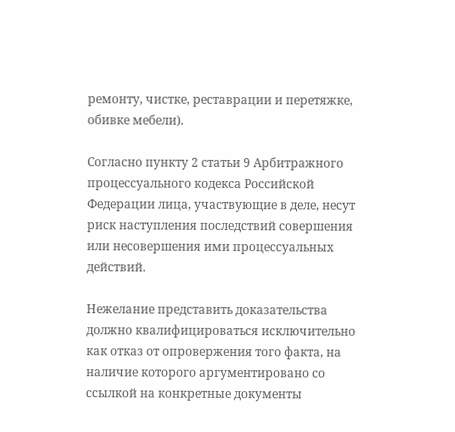ремонту, чистке, реставрации и перетяжке, обивке мебели).

Согласно пункту 2 статьи 9 Арбитражного процессуального кодекса Российской Федерации лица, участвующие в деле, несут риск наступления последствий совершения или несовершения ими процессуальных действий.

Нежелание представить доказательства должно квалифицироваться исключительно как отказ от опровержения того факта, на наличие которого аргументировано со ссылкой на конкретные документы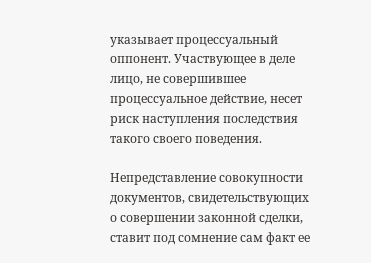указывает процессуальный оппонент. Участвующее в деле лицо, не совершившее процессуальное действие, несет риск наступления последствия такого своего поведения.

Непредставление совокупности документов, свидетельствующих о совершении законной сделки, ставит под сомнение сам факт ее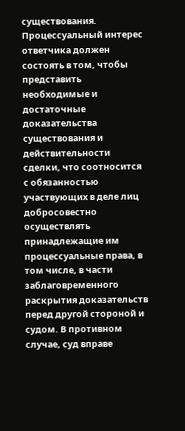существования. Процессуальный интерес ответчика должен состоять в том, чтобы представить необходимые и достаточные доказательства существования и действительности сделки, что соотносится с обязанностью участвующих в деле лиц добросовестно осуществлять принадлежащие им процессуальные права, в том числе, в части заблаговременного раскрытия доказательств перед другой стороной и судом. В противном случае, суд вправе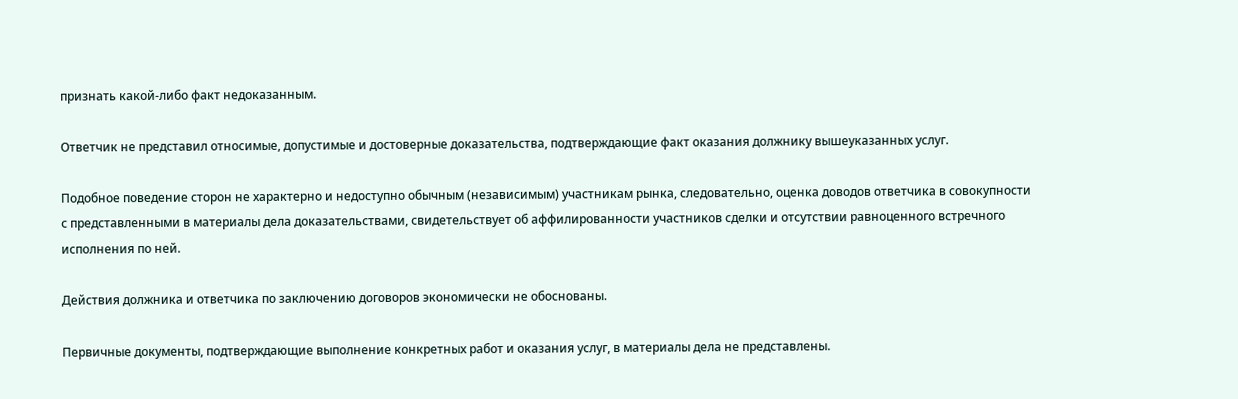признать какой-либо факт недоказанным.

Ответчик не представил относимые, допустимые и достоверные доказательства, подтверждающие факт оказания должнику вышеуказанных услуг.

Подобное поведение сторон не характерно и недоступно обычным (независимым) участникам рынка, следовательно, оценка доводов ответчика в совокупности с представленными в материалы дела доказательствами, свидетельствует об аффилированности участников сделки и отсутствии равноценного встречного исполнения по ней.

Действия должника и ответчика по заключению договоров экономически не обоснованы.

Первичные документы, подтверждающие выполнение конкретных работ и оказания услуг, в материалы дела не представлены.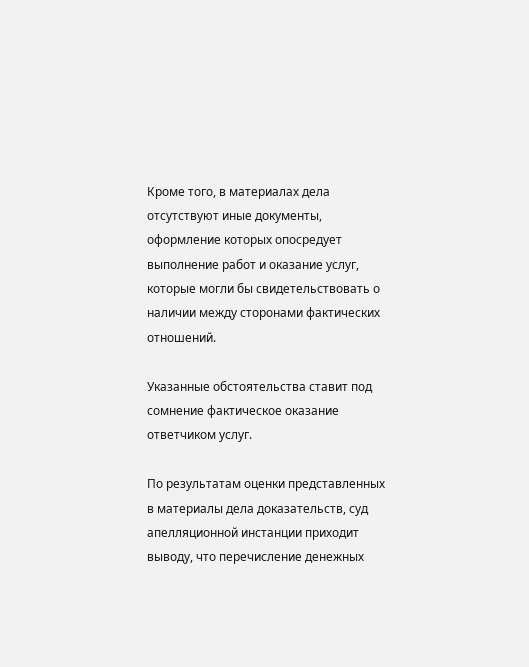Кроме того, в материалах дела отсутствуют иные документы, оформление которых опосредует выполнение работ и оказание услуг, которые могли бы свидетельствовать о наличии между сторонами фактических отношений.

Указанные обстоятельства ставит под сомнение фактическое оказание ответчиком услуг.

По результатам оценки представленных в материалы дела доказательств, суд апелляционной инстанции приходит выводу, что перечисление денежных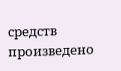средств произведено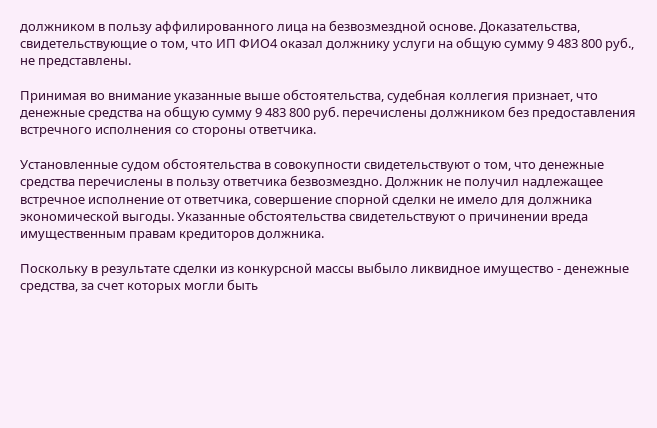должником в пользу аффилированного лица на безвозмездной основе. Доказательства, свидетельствующие о том, что ИП ФИО4 оказал должнику услуги на общую сумму 9 483 800 руб., не представлены.

Принимая во внимание указанные выше обстоятельства, судебная коллегия признает, что денежные средства на общую сумму 9 483 800 руб. перечислены должником без предоставления встречного исполнения со стороны ответчика.

Установленные судом обстоятельства в совокупности свидетельствуют о том, что денежные средства перечислены в пользу ответчика безвозмездно. Должник не получил надлежащее встречное исполнение от ответчика, совершение спорной сделки не имело для должника экономической выгоды. Указанные обстоятельства свидетельствуют о причинении вреда имущественным правам кредиторов должника.

Поскольку в результате сделки из конкурсной массы выбыло ликвидное имущество - денежные средства, за счет которых могли быть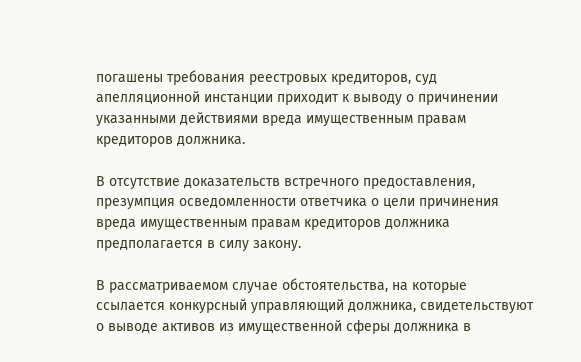погашены требования реестровых кредиторов, суд апелляционной инстанции приходит к выводу о причинении указанными действиями вреда имущественным правам кредиторов должника.

В отсутствие доказательств встречного предоставления, презумпция осведомленности ответчика о цели причинения вреда имущественным правам кредиторов должника предполагается в силу закону.

В рассматриваемом случае обстоятельства, на которые ссылается конкурсный управляющий должника, свидетельствуют о выводе активов из имущественной сферы должника в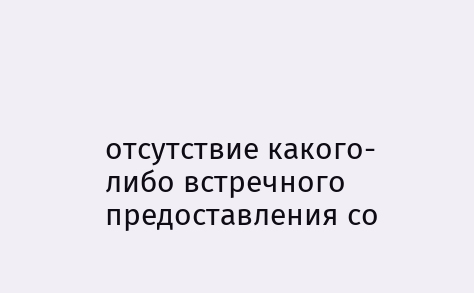отсутствие какого-либо встречного предоставления со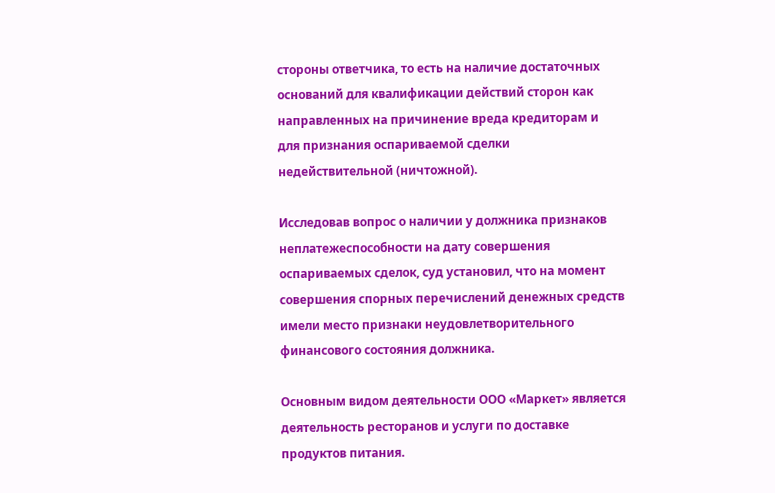стороны ответчика, то есть на наличие достаточных оснований для квалификации действий сторон как направленных на причинение вреда кредиторам и для признания оспариваемой сделки недействительной (ничтожной).

Исследовав вопрос о наличии у должника признаков неплатежеспособности на дату совершения оспариваемых сделок, суд установил, что на момент совершения спорных перечислений денежных средств имели место признаки неудовлетворительного финансового состояния должника.

Основным видом деятельности ООО «Маркет» является деятельность ресторанов и услуги по доставке продуктов питания.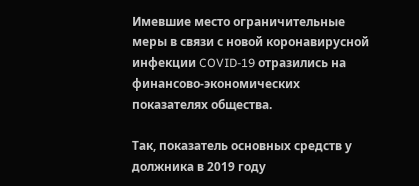Имевшие место ограничительные меры в связи с новой коронавирусной инфекции COVID-19 отразились на финансово-экономических показателях общества.

Так, показатель основных средств у должника в 2019 году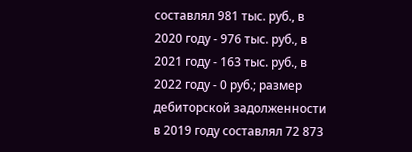составлял 981 тыс. руб., в 2020 году - 976 тыс. руб., в 2021 году - 163 тыс. руб., в 2022 году - 0 руб.; размер дебиторской задолженности в 2019 году составлял 72 873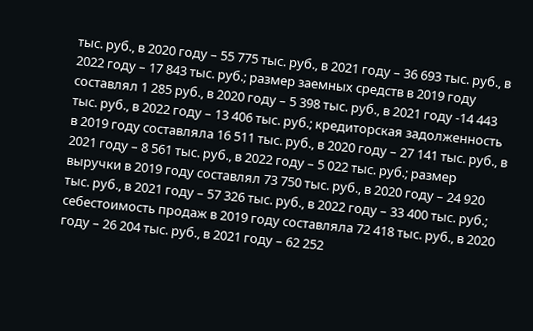тыс. руб., в 2020 году – 55 775 тыс. руб., в 2021 году – 36 693 тыс. руб., в 2022 году – 17 843 тыс. руб.; размер заемных средств в 2019 году составлял 1 285 руб., в 2020 году – 5 398 тыс. руб., в 2021 году -14 443 тыс. руб., в 2022 году – 13 406 тыс. руб.; кредиторская задолженность в 2019 году составляла 16 511 тыс. руб., в 2020 году – 27 141 тыс. руб., в 2021 году – 8 561 тыс. руб., в 2022 году – 5 022 тыс. руб.; размер выручки в 2019 году составлял 73 750 тыс. руб., в 2020 году – 24 920 тыс. руб., в 2021 году – 57 326 тыс. руб., в 2022 году – 33 400 тыс. руб.; себестоимость продаж в 2019 году составляла 72 418 тыс. руб., в 2020 году – 26 204 тыс. руб., в 2021 году – 62 252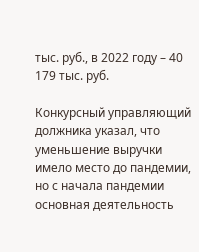тыс. руб., в 2022 году – 40 179 тыс. руб.

Конкурсный управляющий должника указал, что уменьшение выручки имело место до пандемии, но с начала пандемии основная деятельность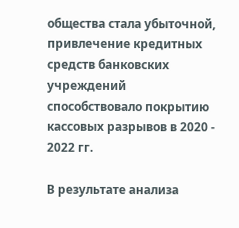общества стала убыточной, привлечение кредитных средств банковских учреждений способствовало покрытию кассовых разрывов в 2020 - 2022 гг.

В результате анализа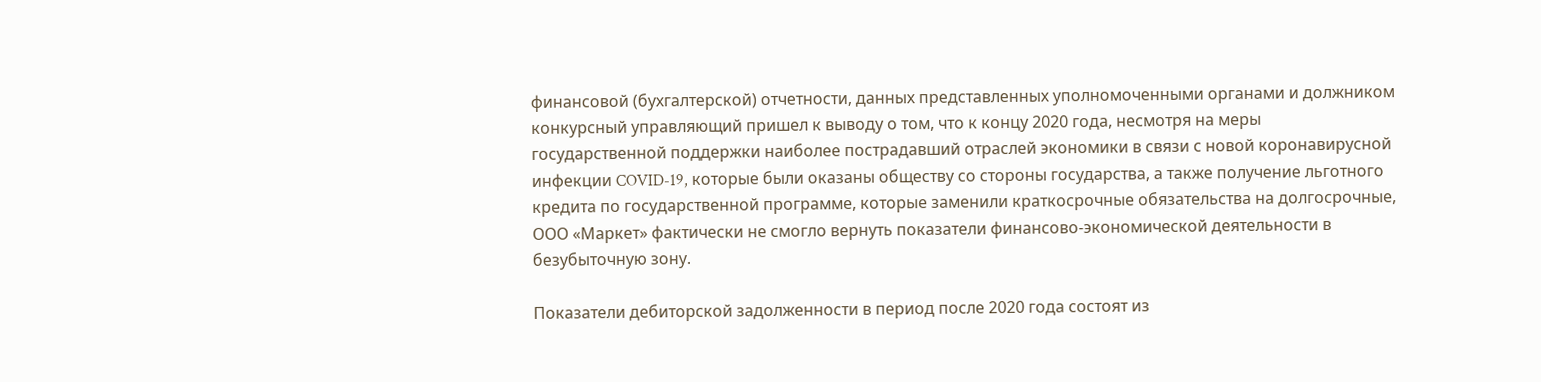финансовой (бухгалтерской) отчетности, данных представленных уполномоченными органами и должником конкурсный управляющий пришел к выводу о том, что к концу 2020 года, несмотря на меры государственной поддержки наиболее пострадавший отраслей экономики в связи с новой коронавирусной инфекции COVID-19, которые были оказаны обществу со стороны государства, а также получение льготного кредита по государственной программе, которые заменили краткосрочные обязательства на долгосрочные, ООО «Маркет» фактически не смогло вернуть показатели финансово-экономической деятельности в безубыточную зону.

Показатели дебиторской задолженности в период после 2020 года состоят из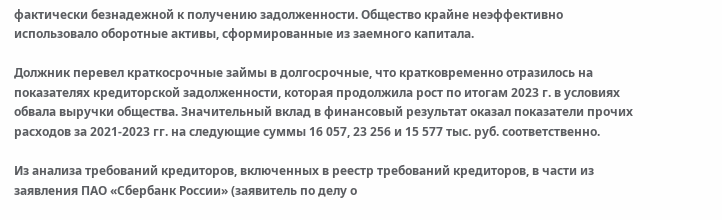фактически безнадежной к получению задолженности. Общество крайне неэффективно использовало оборотные активы, сформированные из заемного капитала.

Должник перевел краткосрочные займы в долгосрочные, что кратковременно отразилось на показателях кредиторской задолженности, которая продолжила рост по итогам 2023 г. в условиях обвала выручки общества. Значительный вклад в финансовый результат оказал показатели прочих расходов за 2021-2023 гг. на следующие суммы 16 057, 23 256 и 15 577 тыс. руб. соответственно.

Из анализа требований кредиторов, включенных в реестр требований кредиторов, в части из заявления ПАО «Сбербанк России» (заявитель по делу о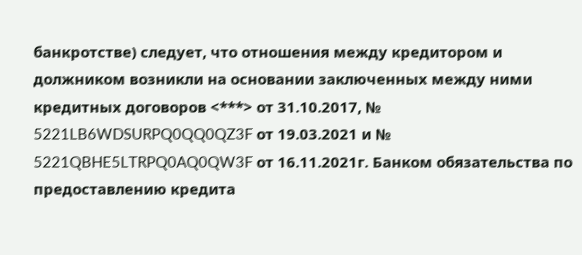банкротстве) следует, что отношения между кредитором и должником возникли на основании заключенных между ними кредитных договоров <***> от 31.10.2017, № 5221LB6WDSURPQ0QQ0QZ3F от 19.03.2021 и № 5221QBHE5LTRPQ0AQ0QW3F от 16.11.2021г. Банком обязательства по предоставлению кредита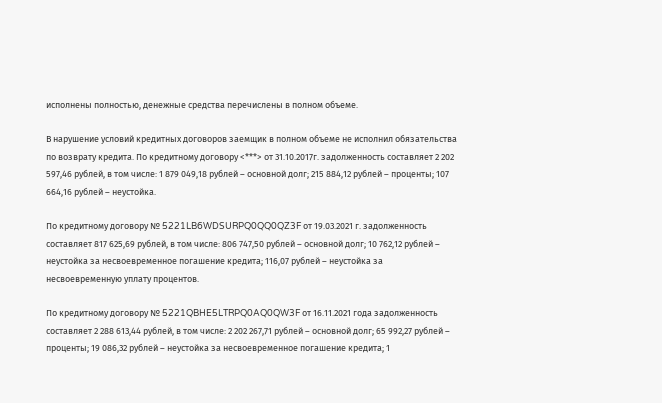исполнены полностью, денежные средства перечислены в полном объеме.

В нарушение условий кредитных договоров заемщик в полном объеме не исполнил обязательства по возврату кредита. По кредитному договору <***> от 31.10.2017г. задолженность составляет 2 202 597,46 рублей, в том числе: 1 879 049,18 рублей – основной долг; 215 884,12 рублей – проценты; 107 664,16 рублей – неустойка.

По кредитному договору № 5221LB6WDSURPQ0QQ0QZ3F от 19.03.2021 г. задолженность составляет 817 625,69 рублей, в том числе: 806 747,50 рублей – основной долг; 10 762,12 рублей – неустойка за несвоевременное погашение кредита; 116,07 рублей – неустойка за несвоевременную уплату процентов.

По кредитному договору № 5221QBHE5LTRPQ0AQ0QW3F от 16.11.2021 года задолженность составляет 2 288 613,44 рублей, в том числе: 2 202 267,71 рублей – основной долг; 65 992,27 рублей – проценты; 19 086,32 рублей – неустойка за несвоевременное погашение кредита; 1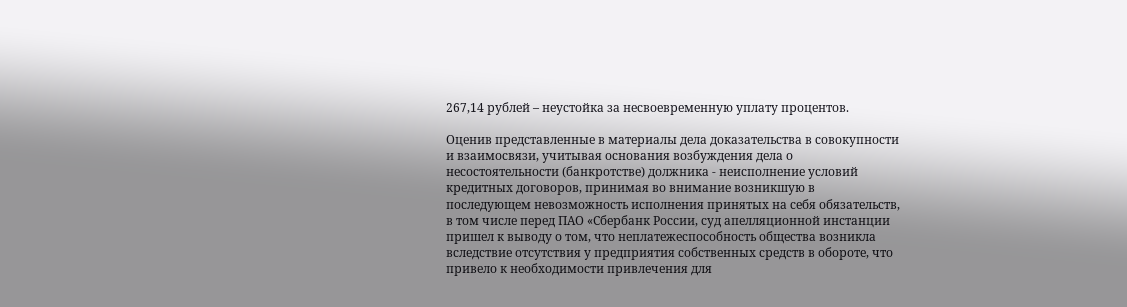267,14 рублей – неустойка за несвоевременную уплату процентов.

Оценив представленные в материалы дела доказательства в совокупности и взаимосвязи, учитывая основания возбуждения дела о несостоятельности (банкротстве) должника - неисполнение условий кредитных договоров, принимая во внимание возникшую в последующем невозможность исполнения принятых на себя обязательств, в том числе перед ПАО «Сбербанк России, суд апелляционной инстанции пришел к выводу о том, что неплатежеспособность общества возникла вследствие отсутствия у предприятия собственных средств в обороте, что привело к необходимости привлечения для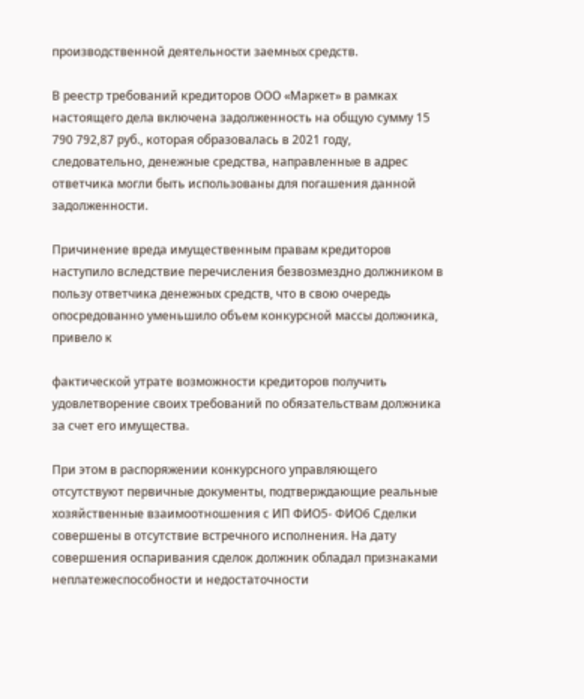производственной деятельности заемных средств.

В реестр требований кредиторов ООО «Маркет» в рамках настоящего дела включена задолженность на общую сумму 15 790 792,87 руб., которая образовалась в 2021 году, следовательно, денежные средства, направленные в адрес ответчика могли быть использованы для погашения данной задолженности.

Причинение вреда имущественным правам кредиторов наступило вследствие перечисления безвозмездно должником в пользу ответчика денежных средств, что в свою очередь опосредованно уменьшило объем конкурсной массы должника, привело к

фактической утрате возможности кредиторов получить удовлетворение своих требований по обязательствам должника за счет его имущества.

При этом в распоряжении конкурсного управляющего отсутствуют первичные документы, подтверждающие реальные хозяйственные взаимоотношения с ИП ФИО5- ФИО6 Сделки совершены в отсутствие встречного исполнения. На дату совершения оспаривания сделок должник обладал признаками неплатежеспособности и недостаточности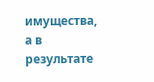имущества, а в результате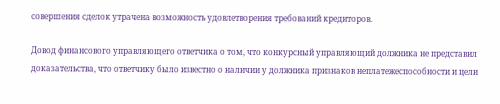совершения сделок утрачена возможность удовлетворения требований кредиторов.

Довод финансового управляющего ответчика о том, что конкурсный управляющий должника не представил доказательства, что ответчику было известно о наличии у должника признаков неплатежеспособности и цели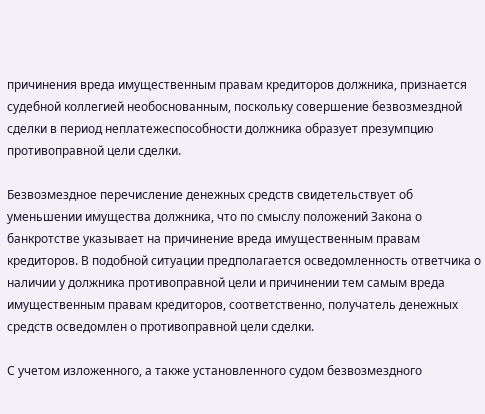причинения вреда имущественным правам кредиторов должника, признается судебной коллегией необоснованным, поскольку совершение безвозмездной сделки в период неплатежеспособности должника образует презумпцию противоправной цели сделки.

Безвозмездное перечисление денежных средств свидетельствует об уменьшении имущества должника, что по смыслу положений Закона о банкротстве указывает на причинение вреда имущественным правам кредиторов. В подобной ситуации предполагается осведомленность ответчика о наличии у должника противоправной цели и причинении тем самым вреда имущественным правам кредиторов, соответственно, получатель денежных средств осведомлен о противоправной цели сделки.

С учетом изложенного, а также установленного судом безвозмездного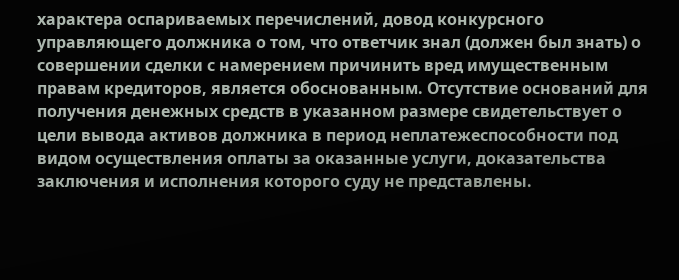характера оспариваемых перечислений, довод конкурсного управляющего должника о том, что ответчик знал (должен был знать) о совершении сделки с намерением причинить вред имущественным правам кредиторов, является обоснованным. Отсутствие оснований для получения денежных средств в указанном размере свидетельствует о цели вывода активов должника в период неплатежеспособности под видом осуществления оплаты за оказанные услуги, доказательства заключения и исполнения которого суду не представлены.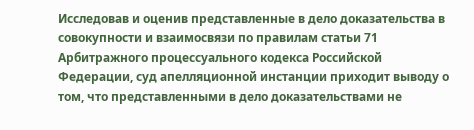Исследовав и оценив представленные в дело доказательства в совокупности и взаимосвязи по правилам статьи 71 Арбитражного процессуального кодекса Российской Федерации, суд апелляционной инстанции приходит выводу о том, что представленными в дело доказательствами не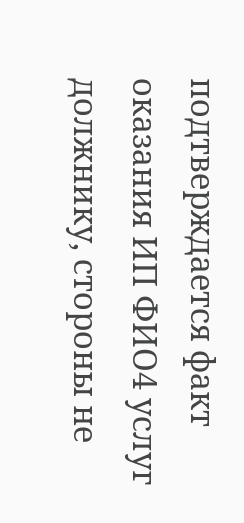подтверждается факт оказания ИП ФИО4 услуг должнику, стороны не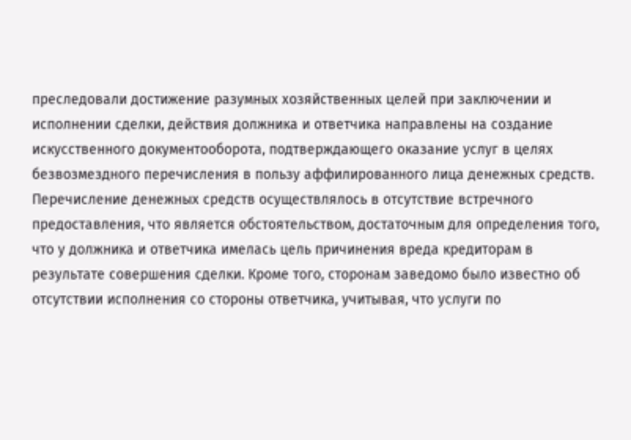преследовали достижение разумных хозяйственных целей при заключении и исполнении сделки, действия должника и ответчика направлены на создание искусственного документооборота, подтверждающего оказание услуг в целях безвозмездного перечисления в пользу аффилированного лица денежных средств. Перечисление денежных средств осуществлялось в отсутствие встречного предоставления, что является обстоятельством, достаточным для определения того, что у должника и ответчика имелась цель причинения вреда кредиторам в результате совершения сделки. Кроме того, сторонам заведомо было известно об отсутствии исполнения со стороны ответчика, учитывая, что услуги по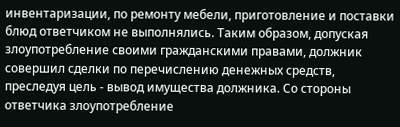инвентаризации, по ремонту мебели, приготовление и поставки блюд ответчиком не выполнялись. Таким образом, допуская злоупотребление своими гражданскими правами, должник совершил сделки по перечислению денежных средств, преследуя цель - вывод имущества должника. Со стороны ответчика злоупотребление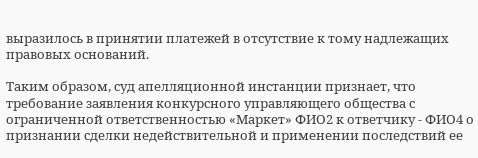выразилось в принятии платежей в отсутствие к тому надлежащих правовых оснований.

Таким образом, суд апелляционной инстанции признает, что требование заявления конкурсного управляющего общества с ограниченной ответственностью «Маркет» ФИО2 к ответчику - ФИО4 о признании сделки недействительной и применении последствий ее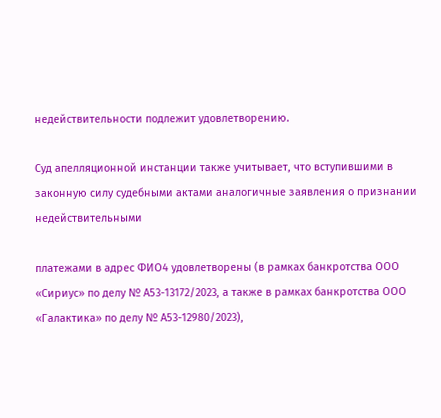недействительности подлежит удовлетворению.

Суд апелляционной инстанции также учитывает, что вступившими в законную силу судебными актами аналогичные заявления о признании недействительными

платежами в адрес ФИО4 удовлетворены (в рамках банкротства ООО «Сириус» по делу № А53-13172/2023, а также в рамках банкротства ООО «Галактика» по делу № А53-12980/2023),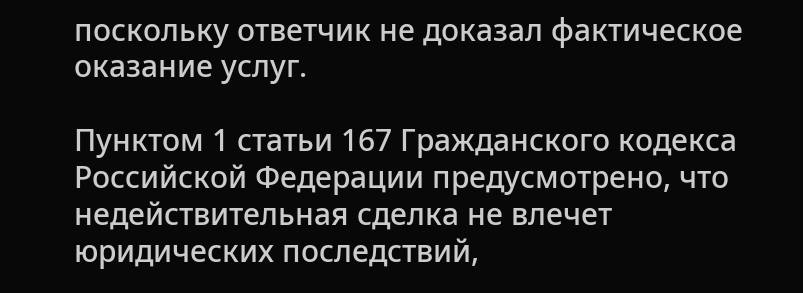поскольку ответчик не доказал фактическое оказание услуг.

Пунктом 1 статьи 167 Гражданского кодекса Российской Федерации предусмотрено, что недействительная сделка не влечет юридических последствий,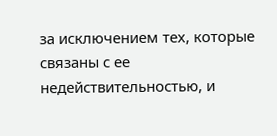за исключением тех, которые связаны с ее недействительностью, и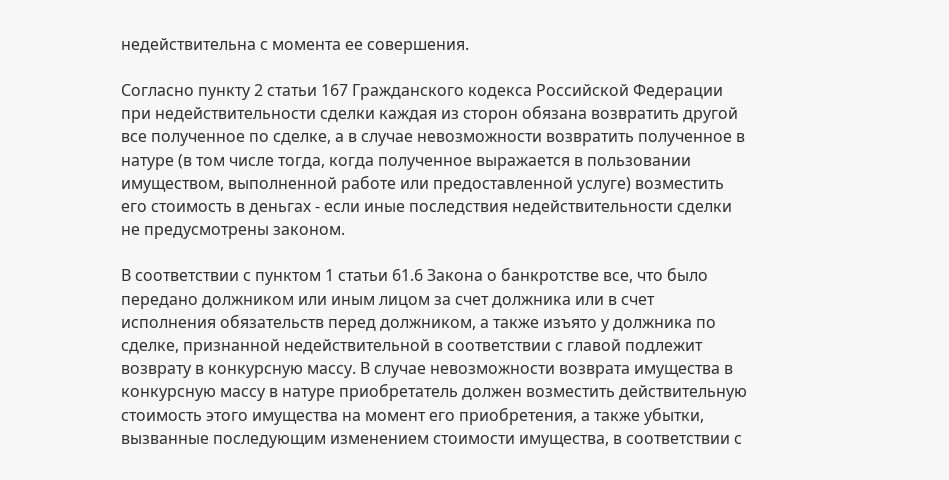недействительна с момента ее совершения.

Согласно пункту 2 статьи 167 Гражданского кодекса Российской Федерации при недействительности сделки каждая из сторон обязана возвратить другой все полученное по сделке, а в случае невозможности возвратить полученное в натуре (в том числе тогда, когда полученное выражается в пользовании имуществом, выполненной работе или предоставленной услуге) возместить его стоимость в деньгах - если иные последствия недействительности сделки не предусмотрены законом.

В соответствии с пунктом 1 статьи 61.6 Закона о банкротстве все, что было передано должником или иным лицом за счет должника или в счет исполнения обязательств перед должником, а также изъято у должника по сделке, признанной недействительной в соответствии с главой подлежит возврату в конкурсную массу. В случае невозможности возврата имущества в конкурсную массу в натуре приобретатель должен возместить действительную стоимость этого имущества на момент его приобретения, а также убытки, вызванные последующим изменением стоимости имущества, в соответствии с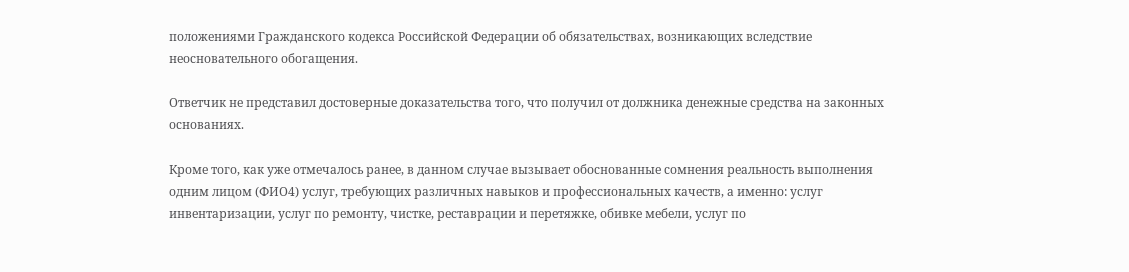положениями Гражданского кодекса Российской Федерации об обязательствах, возникающих вследствие неосновательного обогащения.

Ответчик не представил достоверные доказательства того, что получил от должника денежные средства на законных основаниях.

Кроме того, как уже отмечалось ранее, в данном случае вызывает обоснованные сомнения реальность выполнения одним лицом (ФИО4) услуг, требующих различных навыков и профессиональных качеств, а именно: услуг инвентаризации, услуг по ремонту, чистке, реставрации и перетяжке, обивке мебели, услуг по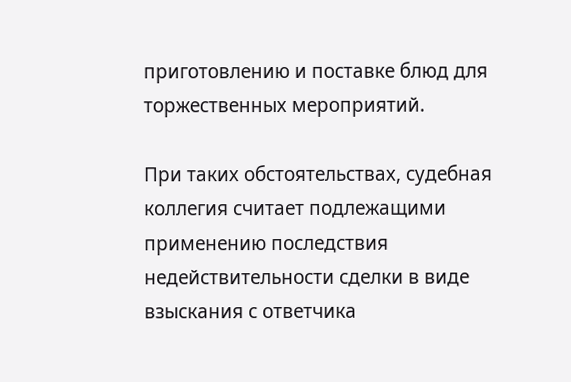приготовлению и поставке блюд для торжественных мероприятий.

При таких обстоятельствах, судебная коллегия считает подлежащими применению последствия недействительности сделки в виде взыскания с ответчика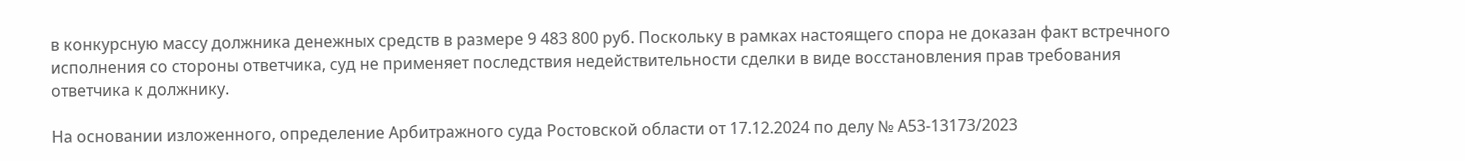в конкурсную массу должника денежных средств в размере 9 483 800 руб. Поскольку в рамках настоящего спора не доказан факт встречного исполнения со стороны ответчика, суд не применяет последствия недействительности сделки в виде восстановления прав требования ответчика к должнику.

На основании изложенного, определение Арбитражного суда Ростовской области от 17.12.2024 по делу № А53-13173/2023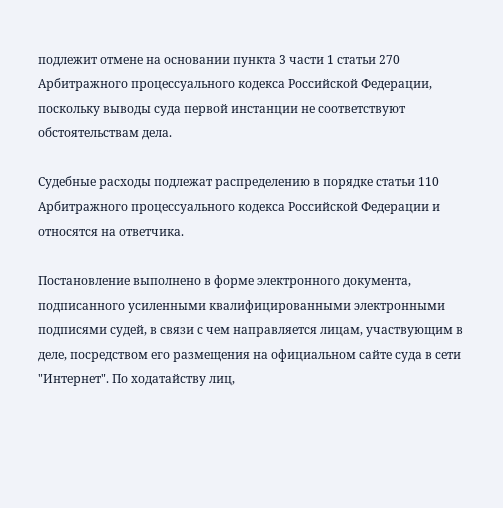подлежит отмене на основании пункта 3 части 1 статьи 270 Арбитражного процессуального кодекса Российской Федерации, поскольку выводы суда первой инстанции не соответствуют обстоятельствам дела.

Судебные расходы подлежат распределению в порядке статьи 110 Арбитражного процессуального кодекса Российской Федерации и относятся на ответчика.

Постановление выполнено в форме электронного документа, подписанного усиленными квалифицированными электронными подписями судей, в связи с чем направляется лицам, участвующим в деле, посредством его размещения на официальном сайте суда в сети "Интернет". По ходатайству лиц,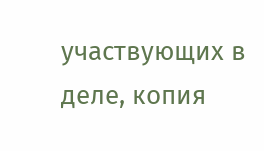участвующих в деле, копия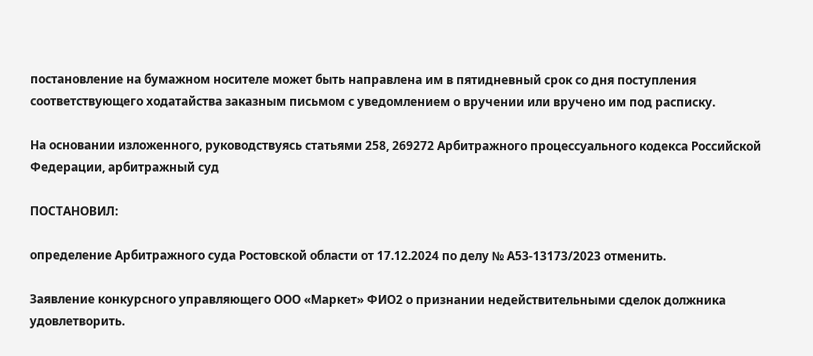постановление на бумажном носителе может быть направлена им в пятидневный срок со дня поступления соответствующего ходатайства заказным письмом с уведомлением о вручении или вручено им под расписку.

На основании изложенного, руководствуясь статьями 258, 269272 Арбитражного процессуального кодекса Российской Федерации, арбитражный суд

ПОСТАНОВИЛ:

определение Арбитражного суда Ростовской области от 17.12.2024 по делу № А53-13173/2023 отменить.

Заявление конкурсного управляющего ООО «Маркет» ФИО2 о признании недействительными сделок должника удовлетворить.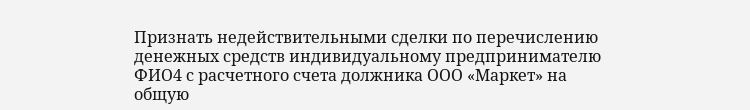Признать недействительными сделки по перечислению денежных средств индивидуальному предпринимателю ФИО4 с расчетного счета должника ООО «Маркет» на общую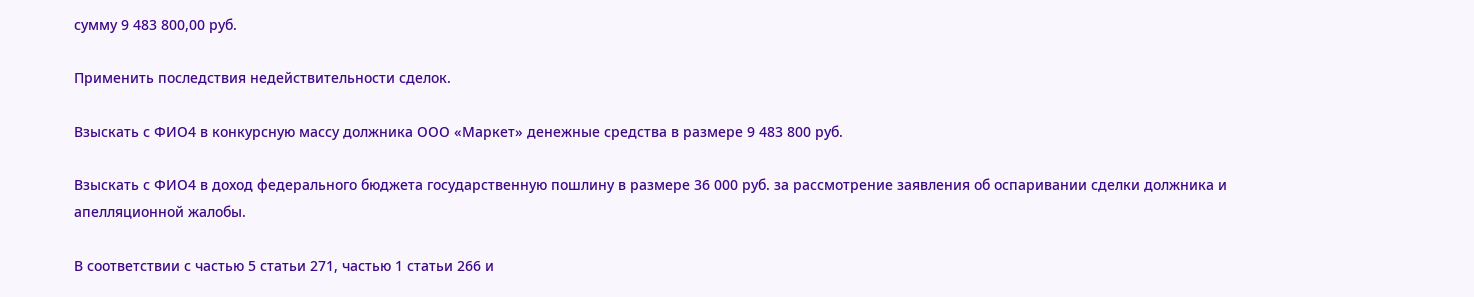сумму 9 483 800,00 руб.

Применить последствия недействительности сделок.

Взыскать с ФИО4 в конкурсную массу должника ООО «Маркет» денежные средства в размере 9 483 800 руб.

Взыскать с ФИО4 в доход федерального бюджета государственную пошлину в размере 36 000 руб. за рассмотрение заявления об оспаривании сделки должника и апелляционной жалобы.

В соответствии с частью 5 статьи 271, частью 1 статьи 266 и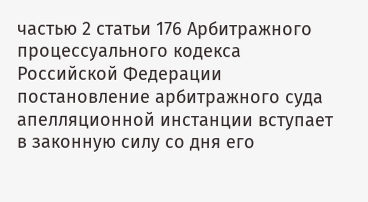частью 2 статьи 176 Арбитражного процессуального кодекса Российской Федерации постановление арбитражного суда апелляционной инстанции вступает в законную силу со дня его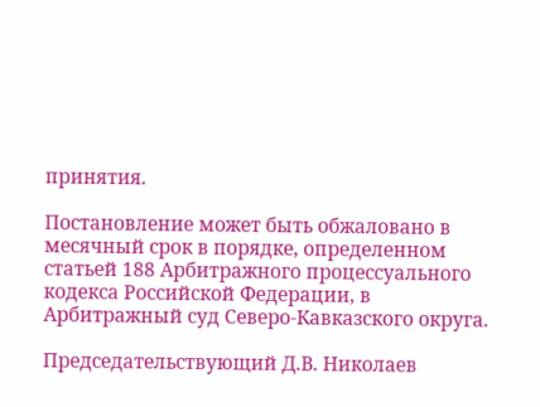принятия.

Постановление может быть обжаловано в месячный срок в порядке, определенном статьей 188 Арбитражного процессуального кодекса Российской Федерации, в Арбитражный суд Северо-Кавказского округа.

Председательствующий Д.В. Николаев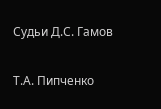Судьи Д.С. Гамов

Т.А. Пипченко